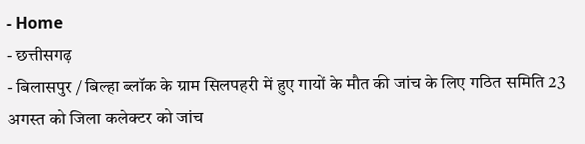- Home
- छत्तीसगढ़
- बिलासपुर / बिल्हा ब्लॉक के ग्राम सिलपहरी में हुए गायों के मौत की जांच के लिए गठित समिति 23 अगस्त को जिला कलेक्टर को जांच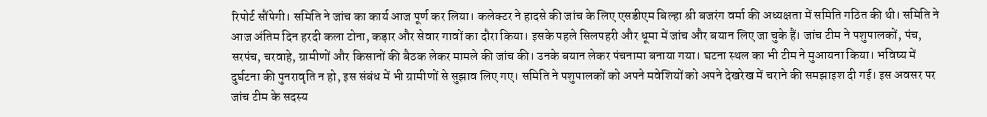रिपोर्ट सौंपेगी। समिति ने जांच का कार्य आज पूर्ण कर लिया। कलेक्टर ने हादसे की जांच के लिए एसडीएम बिल्हा श्री बजरंग वर्मा की अध्यक्षता में समिति गठित की थी। समिति ने आज अंतिम दिन हरदी कला टोना, कड़ार और सेवार गावों का दौरा किया। इसके पहले सिलपहरी और धूमा में जांच और बयान लिए जा चुके हैं। जांच टीम ने पशुपालकों, पंच, सरपंच, चरवाहे, ग्रामीणों और किसानों की बैठक लेकर मामले की जांच की। उनके बयान लेकर पंचनामा बनाया गया। घटना स्थल का भी टीम ने मुआयना किया। भविष्य में दुर्घटना की पुनरावृति न हो, इस संबंध में भी ग्रामीणों से सुझाव लिए गए। समिति ने पशुपालकों को अपने मवेशियों को अपने देखरेख में चराने की समझाइश दी गई। इस अवसर पर जांच टीम के सदस्य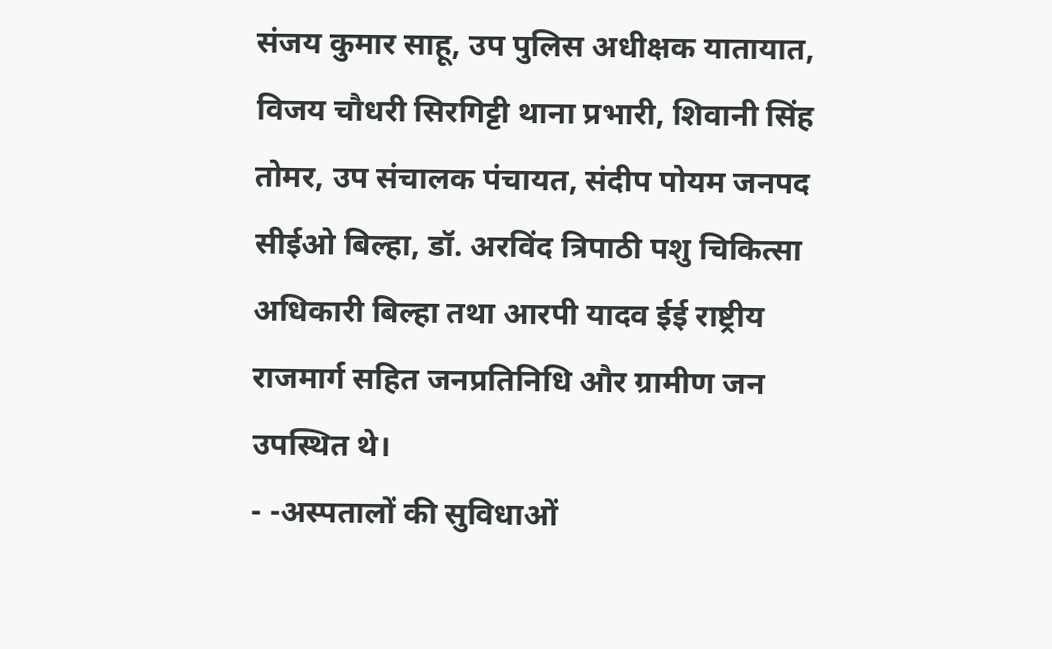संजय कुमार साहू, उप पुलिस अधीक्षक यातायात, विजय चौधरी सिरगिट्टी थाना प्रभारी, शिवानी सिंह तोमर, उप संचालक पंचायत, संदीप पोयम जनपद सीईओ बिल्हा, डॉ. अरविंद त्रिपाठी पशु चिकित्सा अधिकारी बिल्हा तथा आरपी यादव ईई राष्ट्रीय राजमार्ग सहित जनप्रतिनिधि और ग्रामीण जन उपस्थित थे।
- -अस्पतालों की सुविधाओं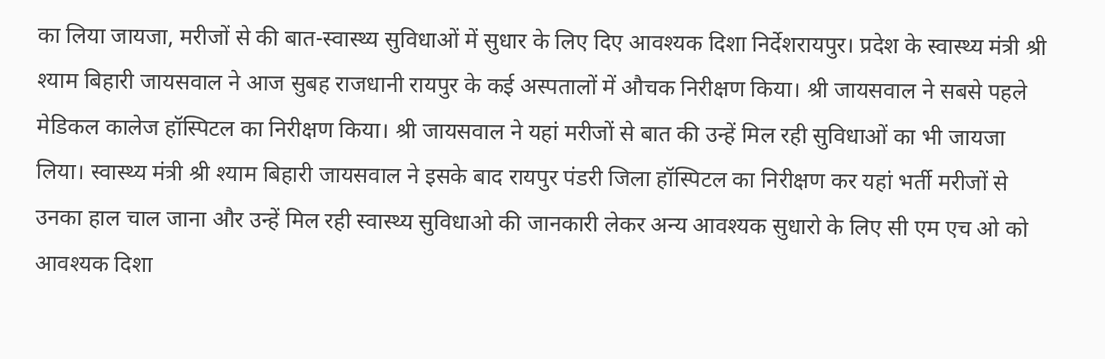का लिया जायजा, मरीजों से की बात-स्वास्थ्य सुविधाओं में सुधार के लिए दिए आवश्यक दिशा निर्देशरायपुर। प्रदेश के स्वास्थ्य मंत्री श्री श्याम बिहारी जायसवाल ने आज सुबह राजधानी रायपुर के कई अस्पतालों में औचक निरीक्षण किया। श्री जायसवाल ने सबसे पहले मेडिकल कालेज हॉस्पिटल का निरीक्षण किया। श्री जायसवाल ने यहां मरीजों से बात की उन्हें मिल रही सुविधाओं का भी जायजा लिया। स्वास्थ्य मंत्री श्री श्याम बिहारी जायसवाल ने इसके बाद रायपुर पंडरी जिला हॉस्पिटल का निरीक्षण कर यहां भर्ती मरीजों से उनका हाल चाल जाना और उन्हें मिल रही स्वास्थ्य सुविधाओ की जानकारी लेकर अन्य आवश्यक सुधारो के लिए सी एम एच ओ को आवश्यक दिशा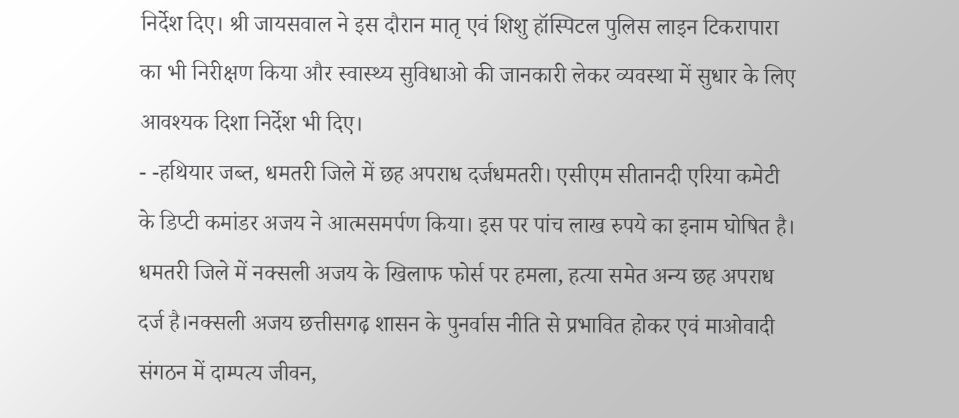निर्देश दिए। श्री जायसवाल ने इस दौरान मातृ एवं शिशु हॉस्पिटल पुलिस लाइन टिकरापारा का भी निरीक्षण किया और स्वास्थ्य सुविधाओ की जानकारी लेकर व्यवस्था में सुधार के लिए आवश्यक दिशा निर्देश भी दिए।
- -हथियार जब्त, धमतरी जिले में छह अपराध दर्जधमतरी। एसीएम सीतानदी एरिया कमेटी के डिप्टी कमांडर अजय ने आत्मसमर्पण किया। इस पर पांच लाख रुपये का इनाम घोषित है। धमतरी जिले में नक्सली अजय के खिलाफ फोर्स पर हमला, हत्या समेत अन्य छह अपराध दर्ज है।नक्सली अजय छत्तीसगढ़ शासन के पुनर्वास नीति से प्रभावित होकर एवं माओवादी संगठन में दाम्पत्य जीवन,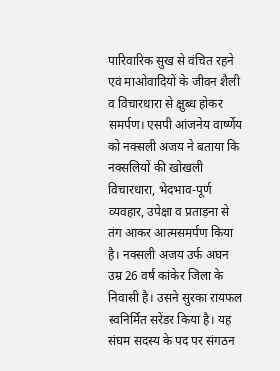पारिवारिक सुख से वंचित रहने एवं माओवादियों के जीवन शैली व विचारधारा से क्षुब्ध होकर समर्पण। एसपी आंजनेय वार्ष्णेय को नक्सली अजय ने बताया कि नक्सलियों की खोखली विचारधारा, भेदभाव-पूर्ण व्यवहार, उपेक्षा व प्रताड़ना से तंग आकर आत्मसमर्पण किया है। नक्सली अजय उर्फ अघन उम्र 26 वर्ष कांकेर जिला के निवासी है। उसने सुरका रायफल स्वनिर्मित सरेंडर किया है। यह संघम सदस्य के पद पर संगठन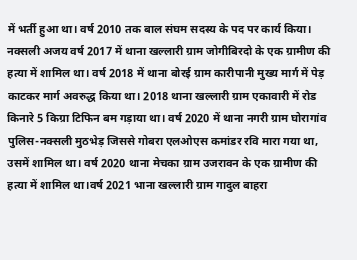में भर्ती हुआ था। वर्ष 2010 तक बाल संघम सदस्य के पद पर कार्य किया। नक्सली अजय वर्ष 2017 में थाना खल्लारी ग्राम जोगीबिरदो के एक ग्रामीण की हत्या में शामिल था। वर्ष 2018 में थाना बोरई ग्राम कारीपानी मुख्य मार्ग में पेड़ काटकर मार्ग अवरुद्ध किया था। 2018 थाना खल्लारी ग्राम एकावारी में रोड किनारे 5 किग्रा टिफिन बम गड़ाया था। वर्ष 2020 में थाना नगरी ग्राम घोरागांव पुलिस-नक्सली मुठभेड़ जिससे गोबरा एलओएस कमांडर रवि मारा गया था, उसमें शामिल था। वर्ष 2020 थाना मेचका ग्राम उजरावन के एक ग्रामीण की हत्या में शामिल था।वर्ष 2021 भाना खल्लारी ग्राम गादुल बाहरा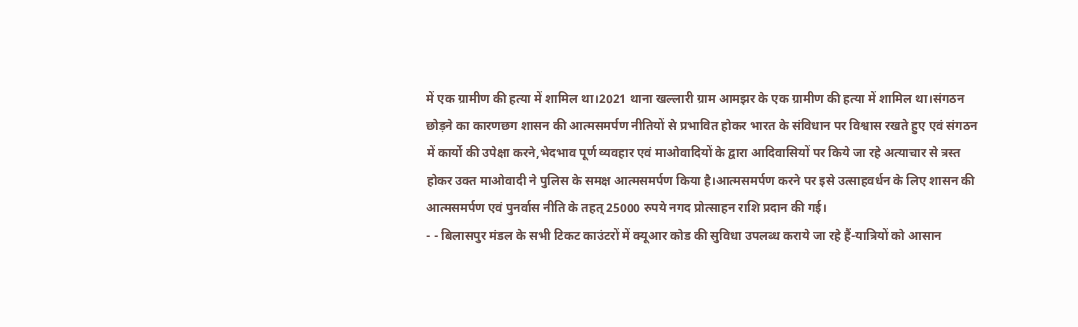में एक ग्रामीण की हत्या में शामिल था।2021 थाना खल्लारी ग्राम आमझर के एक ग्रामीण की हत्या में शामिल था।संगठन छोड़ने का कारणछग शासन की आत्मसमर्पण नीतियों से प्रभावित होकर भारत के संविधान पर विश्वास रखते हुए एवं संगठन में कार्यो की उपेक्षा करने,भेदभाव पूर्ण व्यवहार एवं माओवादियों के द्वारा आदिवासियों पर किये जा रहे अत्याचार से त्रस्त होकर उक्त माओवादी ने पुलिस के समक्ष आत्मसमर्पण किया है।आत्मसमर्पण करने पर इसे उत्साहवर्धन के लिए शासन की आत्मसमर्पण एवं पुनर्वास नीति के तहत् 25000 रुपये नगद प्रोत्साहन राशि प्रदान की गई।
- - बिलासपुर मंडल के सभी टिकट काउंटरों में क्यूआर कोड की सुविधा उपलब्ध कराये जा रहे हैं-यात्रियों को आसान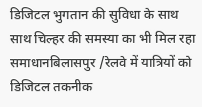डिजिटल भुगतान की सुविधा के साथ साथ चिल्हर की समस्या का भी मिल रहा समाधानबिलासपुर /रेलवे में यात्रियों को डिजिटल तकनीक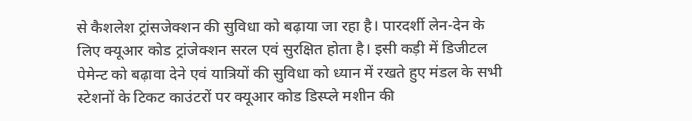से कैशलेश ट्रांसजेक्शन की सुविधा को बढ़ाया जा रहा है। पारदर्शी लेन-देन के लिए क्यूआर कोड ट्रांजेक्शन सरल एवं सुरक्षित होता है। इसी कड़ी में डिजीटल पेमेन्ट को बढ़ावा देने एवं यात्रियों की सुविधा को ध्यान में रखते हुए मंडल के सभी स्टेशनों के टिकट काउंटरों पर क्यूआर कोड डिस्प्ले मशीन की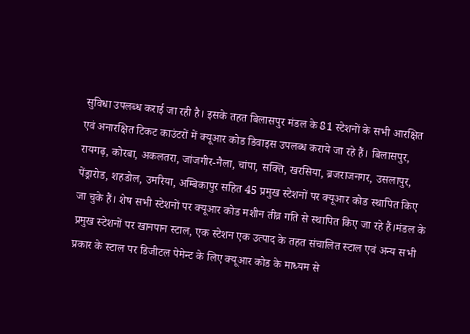सुविधा उपलब्ध कराई जा रही है। इसके तहत बिलासपुर मंडल के 81 स्टेशनों के सभी आरक्षित एवं अनारक्षित टिकट काउंटरों में क्यूआर कोड डिवाइस उपलब्ध कराये जा रहे हैं। बिलासपुर, रायगढ़, कोरबा, अकलतरा, जांजगीर-नैला, चांपा, सक्ति, खरसिया, ब्रजराजनगर, उसलापुर, पेंड्रारोड, शहडोल, उमरिया, अम्बिकापुर सहित 45 प्रमुख स्टेशनों पर क्यूआर कोड स्थापित किए जा चुके हैं। शेष सभी स्टेशनों पर क्यूआर कोड मशीन तीव्र गति से स्थापित किए जा रहे हैं।मंडल के प्रमुख स्टेशनों पर खानपान स्टाल, एक स्टेशन एक उत्पाद के तहत संचालित स्टाल एवं अन्य सभी प्रकार के स्टाल पर डिजीटल पेमेन्ट के लिए क्यूआर कोड के माध्यम से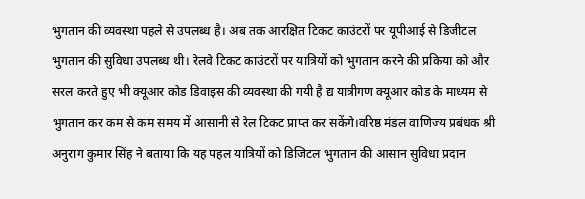भुगतान की व्यवस्था पहले से उपलब्ध है। अब तक आरक्षित टिकट काउंटरों पर यूपीआई से डिजीटल भुगतान की सुविधा उपलब्ध थी। रेलवे टिकट काउंटरों पर यात्रियों को भुगतान करने की प्रकिया को और सरल करते हुए भी क्यूआर कोड डिवाइस की व्यवस्था की गयी है द्य यात्रीगण क्यूआर कोड के माध्यम से भुगतान कर कम से कम समय में आसानी से रेल टिकट प्राप्त कर सकेंगे।वरिष्ठ मंडल वाणिज्य प्रबंधक श्री अनुराग कुमार सिंह ने बताया कि यह पहल यात्रियों को डिजिटल भुगतान की आसान सुविधा प्रदान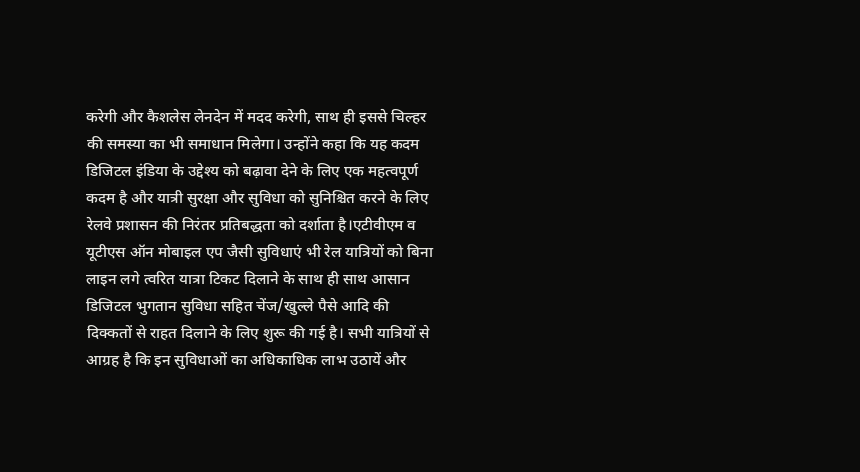करेगी और कैशलेस लेनदेन में मदद करेगी, साथ ही इससे चिल्हर की समस्या का भी समाधान मिलेगा। उन्होंने कहा कि यह कदम डिजिटल इंडिया के उद्देश्य को बढ़ावा देने के लिए एक महत्वपूर्ण कदम है और यात्री सुरक्षा और सुविधा को सुनिश्चित करने के लिए रेलवे प्रशासन की निरंतर प्रतिबद्धता को दर्शाता है।एटीवीएम व यूटीएस ऑन मोबाइल एप जैसी सुविधाएं भी रेल यात्रियों को बिना लाइन लगे त्वरित यात्रा टिकट दिलाने के साथ ही साथ आसान डिजिटल भुगतान सुविधा सहित चेंज/खुल्ले पैसे आदि की दिक्कतों से राहत दिलाने के लिए शुरू की गई है। सभी यात्रियों से आग्रह है कि इन सुविधाओं का अधिकाधिक लाभ उठायें और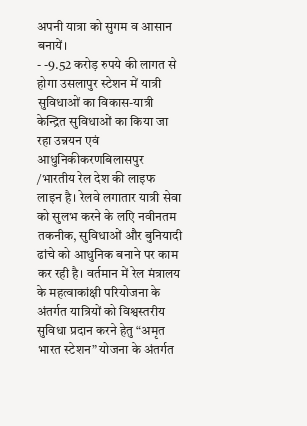अपनी यात्रा को सुगम व आसान बनायें।
- -9.52 करोड़ रुपये की लागत से होगा उसलापुर स्टेशन में यात्री सुविधाओं का विकास-यात्री केन्द्रित सुविधाओं का किया जा रहा उन्नयन एवं आधुनिकीकरणबिलासपुर /भारतीय रेल देश की लाइफ लाइन है। रेलवे लगातार यात्री सेवा को सुलभ करने के लएि नवीनतम तकनीक, सुविधाओं और बुनियादी ढांचे को आधुनिक बनाने पर काम कर रही है। वर्तमान में रेल मंत्रालय के महत्वाकांक्षी परियोजना के अंतर्गत यात्रियों को विश्वस्तरीय सुविधा प्रदान करने हेतु “अमृत भारत स्टेशन” योजना के अंतर्गत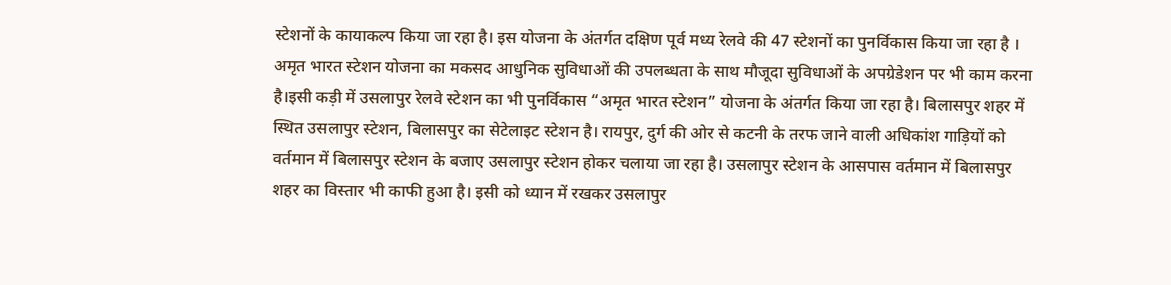स्टेशनों के कायाकल्प किया जा रहा है। इस योजना के अंतर्गत दक्षिण पूर्व मध्य रेलवे की 47 स्टेशनों का पुनर्विकास किया जा रहा है । अमृत भारत स्टेशन योजना का मकसद आधुनिक सुविधाओं की उपलब्धता के साथ मौजूदा सुविधाओं के अपग्रेडेशन पर भी काम करना है।इसी कड़ी में उसलापुर रेलवे स्टेशन का भी पुनर्विकास “अमृत भारत स्टेशन” योजना के अंतर्गत किया जा रहा है। बिलासपुर शहर में स्थित उसलापुर स्टेशन, बिलासपुर का सेटेलाइट स्टेशन है। रायपुर, दुर्ग की ओर से कटनी के तरफ जाने वाली अधिकांश गाड़ियों को वर्तमान में बिलासपुर स्टेशन के बजाए उसलापुर स्टेशन होकर चलाया जा रहा है। उसलापुर स्टेशन के आसपास वर्तमान में बिलासपुर शहर का विस्तार भी काफी हुआ है। इसी को ध्यान में रखकर उसलापुर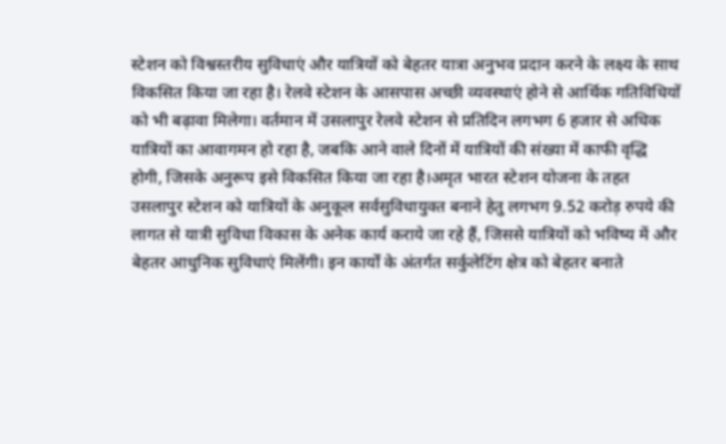स्टेशन को विश्वस्तरीय सुविधाएं और यात्रियों को बेहतर यात्रा अनुभव प्रदान करने के लक्ष्य के साथ विकसित किया जा रहा है। रेलवे स्टेशन के आसपास अच्छी व्यवस्थाएं होने से आर्थिक गतिविधियों को भी बढ़ावा मिलेगा। वर्तमान में उसलापुर रेलवे स्टेशन से प्रतिदिन लगभग 6 हजार से अधिक यात्रियों का आवागमन हो रहा है, जबकि आने वाले दिनों में यात्रियों की संख्या में काफी वृद्धि होगी, जिसके अनुरूप इसे विकसित किया जा रहा है।अमृत भारत स्टेशन योजना के तहत उसलापुर स्टेशन को यात्रियों के अनुकूल सर्वसुविधायुक्त बनाने हेतु लगभग 9.52 करोड़ रुपये की लागत से यात्री सुविधा विकास के अनेक कार्य कराये जा रहे हैं, जिससे यात्रियों को भविष्य में और बेहतर आधुनिक सुविधाएं मिलेंगी। इन कार्यों के अंतर्गत सर्कुलेटिंग क्षेत्र को बेहतर बनाते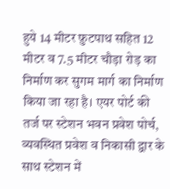हुये 14 मीटर फ़ुटपाथ सहित 12 मीटर व 7.5 मीटर चौड़ा रोड़ का निर्माण कर सुगम मार्ग का निर्माण किया जा रहा है। एयर पोर्ट की तर्ज पर स्टेशन भवन प्रवेश पोर्च, व्यवस्थित प्रवेश व निकासी द्वार के साथ स्टेशन में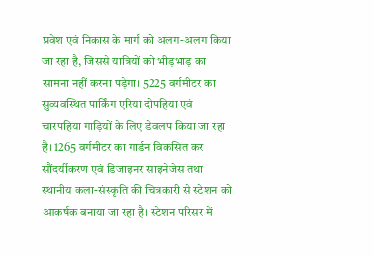प्रवेश एवं निकास के मार्ग को अलग-अलग किया जा रहा है, जिससे यात्रियों को भीड़भाड़ का सामना नहीं करना पड़ेगा। 5225 वर्गमीटर का सुव्यवस्थित पार्किंग एरिया दोपहिया एवं चारपहिया गाड़ियों के लिए डेवलप किया जा रहा है। 1265 वर्गमीटर का गार्डन विकसित कर सौंदर्यीकरण एवं डिजाइनर साइनेजेस तथा स्थानीय कला-संस्कृति की चित्रकारी से स्टेशन को आकर्षक बनाया जा रहा है। स्टेशन परिसर में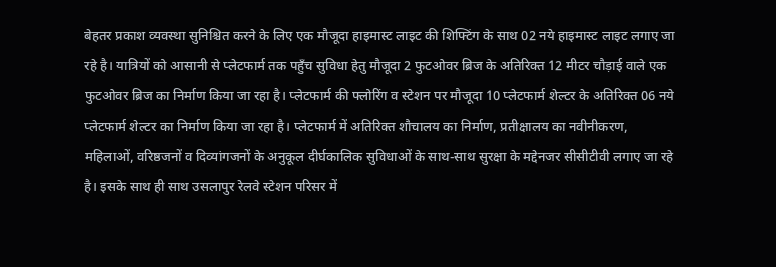बेहतर प्रकाश व्यवस्था सुनिश्चित करने के लिए एक मौजूदा हाइमास्ट लाइट की शिफ्टिंग के साथ 02 नये हाइमास्ट लाइट लगाए जा रहे है। यात्रियों को आसानी से प्लेटफार्म तक पहुँच सुविधा हेतु मौजूदा 2 फुटओवर ब्रिज के अतिरिक्त 12 मीटर चौड़ाई वाले एक फुटओवर ब्रिज का निर्माण किया जा रहा है। प्लेटफार्म की फ्लोरिंग व स्टेशन पर मौजूदा 10 प्लेटफार्म शेल्टर के अतिरिक्त 06 नये प्लेटफार्म शेल्टर का निर्माण किया जा रहा है। प्लेटफार्म में अतिरिक्त शौचालय का निर्माण, प्रतीक्षालय का नवीनीकरण, महिलाओं, वरिष्ठजनों व दिव्यांगजनों के अनुकूल दीर्घकालिक सुविधाओं के साथ-साथ सुरक्षा के मद्देनजर सीसीटीवी लगाए जा रहे है। इसके साथ ही साथ उसलापुर रेलवे स्टेशन परिसर में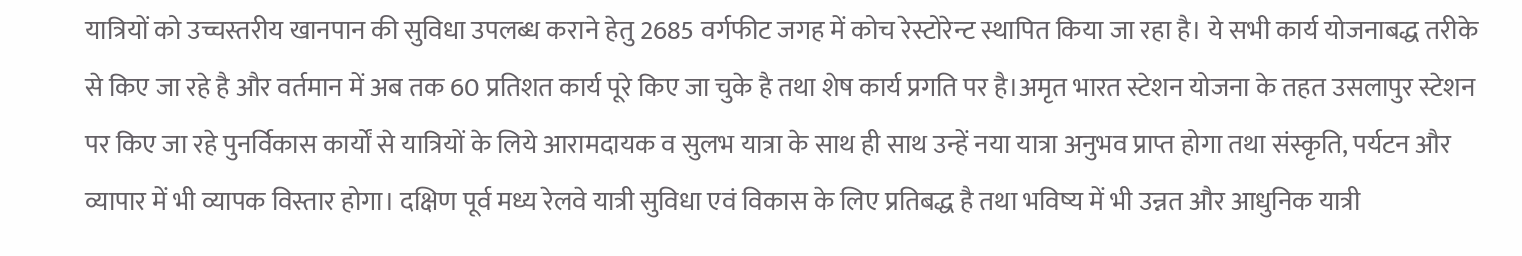यात्रियों को उच्चस्तरीय खानपान की सुविधा उपलब्ध कराने हेतु 2685 वर्गफीट जगह में कोच रेस्टोरेन्ट स्थापित किया जा रहा है। ये सभी कार्य योजनाबद्ध तरीके से किए जा रहे है और वर्तमान में अब तक 60 प्रतिशत कार्य पूरे किए जा चुके है तथा शेष कार्य प्रगति पर है।अमृत भारत स्टेशन योजना के तहत उसलापुर स्टेशन पर किए जा रहे पुनर्विकास कार्यों से यात्रियों के लिये आरामदायक व सुलभ यात्रा के साथ ही साथ उन्हें नया यात्रा अनुभव प्राप्त होगा तथा संस्कृति, पर्यटन और व्यापार में भी व्यापक विस्तार होगा। दक्षिण पूर्व मध्य रेलवे यात्री सुविधा एवं विकास के लिए प्रतिबद्ध है तथा भविष्य में भी उन्नत और आधुनिक यात्री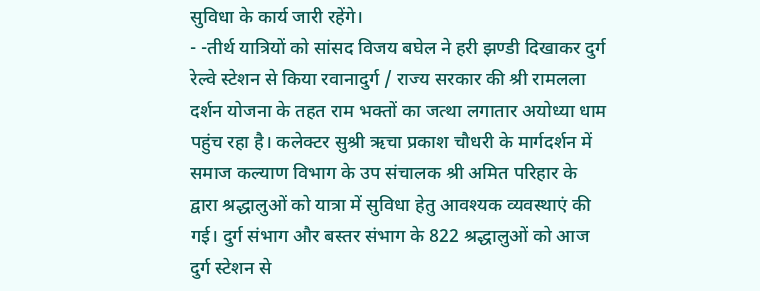सुविधा के कार्य जारी रहेंगे।
- -तीर्थ यात्रियों को सांसद विजय बघेल ने हरी झण्डी दिखाकर दुर्ग रेल्वे स्टेशन से किया रवानादुर्ग / राज्य सरकार की श्री रामलला दर्शन योजना के तहत राम भक्तों का जत्था लगातार अयोध्या धाम पहुंच रहा है। कलेक्टर सुश्री ऋचा प्रकाश चौधरी के मार्गदर्शन में समाज कल्याण विभाग के उप संचालक श्री अमित परिहार के द्वारा श्रद्धालुओं को यात्रा में सुविधा हेतु आवश्यक व्यवस्थाएं की गई। दुर्ग संभाग और बस्तर संभाग के 822 श्रद्धालुओं को आज दुर्ग स्टेशन से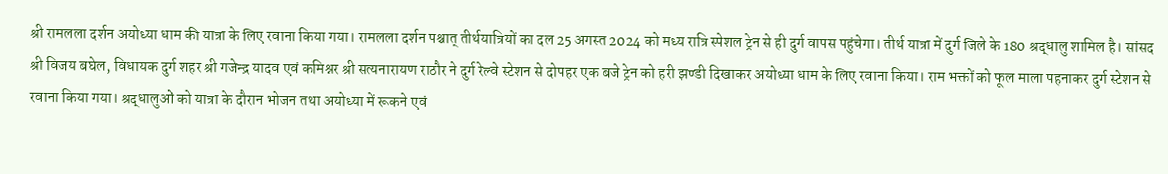श्री रामलला दर्शन अयोध्या धाम की यात्रा के लिए रवाना किया गया। रामलला दर्शन पश्चात् तीर्थयात्रियों का दल 25 अगस्त 2024 को मध्य रात्रि स्पेशल ट्रेन से ही दुर्ग वापस पहुंचेगा। तीर्थ यात्रा में दुर्ग जिले के 180 श्रद्धालु शामिल है। सांसद श्री विजय बघेल, विधायक दुर्ग शहर श्री गजेन्द्र यादव एवं कमिश्नर श्री सत्यनारायण राठौर ने दुर्ग रेल्वे स्टेशन से दोपहर एक बजे ट्रेन को हरी झण्डी दिखाकर अयोध्या धाम के लिए रवाना किया। राम भक्तों को फूल माला पहनाकर दुर्ग स्टेशन से रवाना किया गया। श्रद्धालुओं को यात्रा के दौरान भोजन तथा अयोध्या में रूकने एवं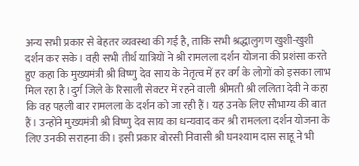अन्य सभी प्रकार से बेहतर व्यवस्था की गई है, ताकि सभी श्रद्धालुगण खुशी-खुशी दर्शन कर सके। वही सभी तीर्थ यात्रियों ने श्री रामलला दर्शन योजना की प्रशंसा करते हुए कहा कि मुख्यमंत्री श्री विष्णु देव साय के नेतृत्व में हर वर्ग के लोगों को इसका लाभ मिल रहा है।दुर्ग जिले के रिसाली सेक्टर में रहने वाली श्रीमती श्री ललिता देवी ने कहा कि वह पहली बार रामलला के दर्शन को जा रही हैं। यह उनके लिए सौभाग्य की बात हैं। उन्होंने मुख्यमंत्री श्री विष्णु देव साय का धन्यवाद कर श्री रामलला दर्शन योजना के लिए उनकी सराहना की। इसी प्रकार बोरसी निवासी श्री घनश्याम दास साहू ने भी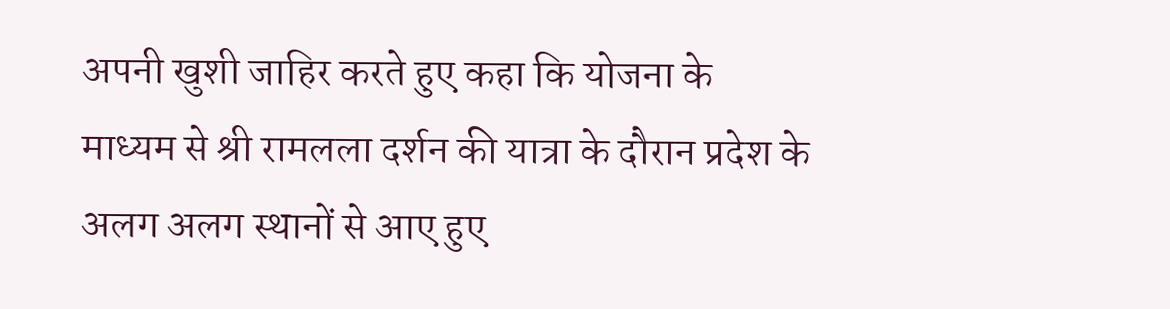अपनी खुशी जाहिर करते हुए कहा कि योजना के माध्यम से श्री रामलला दर्शन की यात्रा के दौरान प्रदेश के अलग अलग स्थानों से आए हुए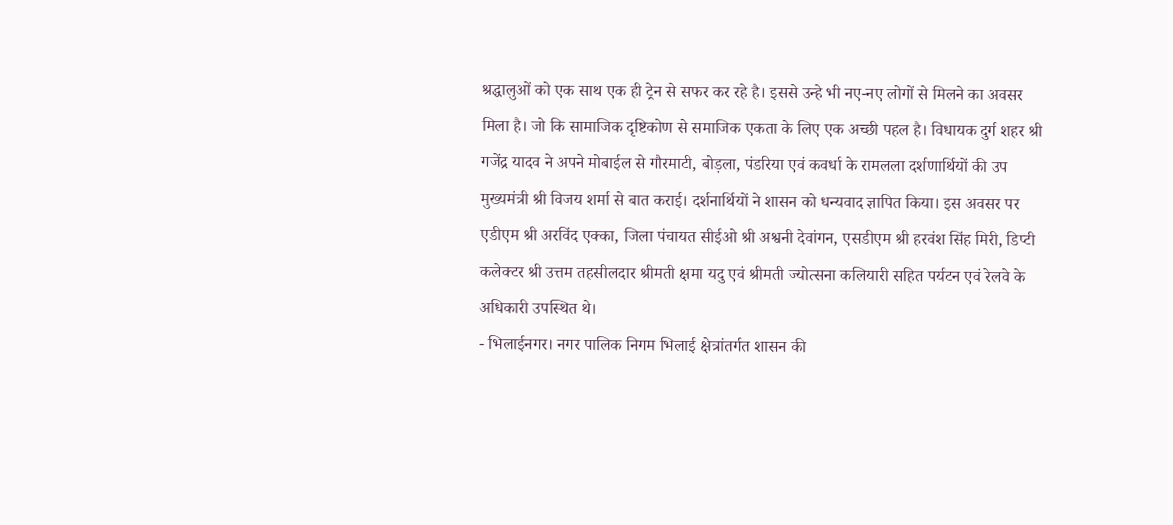श्रद्धालुओं को एक साथ एक ही ट्रेन से सफर कर रहे है। इससे उन्हे भी नए-नए लोगों से मिलने का अवसर मिला है। जो कि सामाजिक दृष्टिकोण से समाजिक एकता के लिए एक अच्छी पहल है। विधायक दुर्ग शहर श्री गजेंद्र यादव ने अपने मोबाईल से गौरमाटी, बोड़ला, पंडरिया एवं कवर्धा के रामलला दर्शणार्थियों की उप मुख्यमंत्री श्री विजय शर्मा से बात कराई। दर्शनार्थियों ने शासन को धन्यवाद ज्ञापित किया। इस अवसर पर एडीएम श्री अरविंद एक्का, जिला पंचायत सीईओ श्री अश्वनी देवांगन, एसडीएम श्री हरवंश सिंह मिरी, डिप्टी कलेक्टर श्री उत्तम तहसीलदार श्रीमती क्षमा यदु एवं श्रीमती ज्योत्सना कलियारी सहित पर्यटन एवं रेलवे के अधिकारी उपस्थित थे।
- भिलाईनगर। नगर पालिक निगम भिलाई क्षेत्रांतर्गत शासन की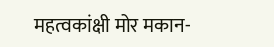महत्वकांक्षी मोर मकान-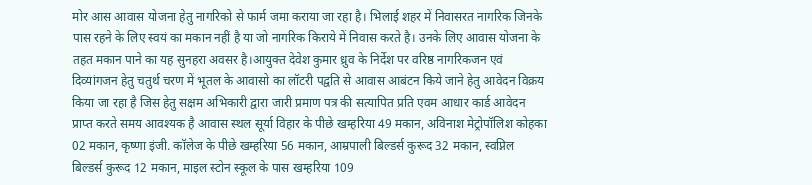मोर आस आवास योजना हेतु नागरिको से फार्म जमा कराया जा रहा है। भिलाई शहर में निवासरत नागरिक जिनके पास रहने के लिए स्वयं का मकान नहीं है या जो नागरिक किराये में निवास करते है। उनके लिए आवास योजना के तहत मकान पाने का यह सुनहरा अवसर है।आयुक्त देवेश कुमार ध्रुव के निर्देश पर वरिष्ठ नागरिकजन एवं दिव्यांगजन हेतु चतुर्थ चरण में भूतल के आवासो का लॉटरी पद्वति से आवास आबंटन किये जाने हेतु आवेदन विक्रय किया जा रहा है जिस हेतु सक्षम अभिकारी द्वारा जारी प्रमाण पत्र की सत्यापित प्रति एवम आधार कार्ड आवेदन प्राप्त करते समय आवश्यक है आवास स्थल सूर्या विहार के पीछे खम्हरिया 49 मकान, अविनाश मेट्रोपॉलिश कोहका 02 मकान, कृष्णा इंजी. कॉलेज के पीछे खम्हरिया 56 मकान, आम्रपाली बिल्डर्स कुरूद 32 मकान, स्वप्निल बिल्डर्स कुरूद 12 मकान, माइल स्टोन स्कूल के पास खम्हरिया 109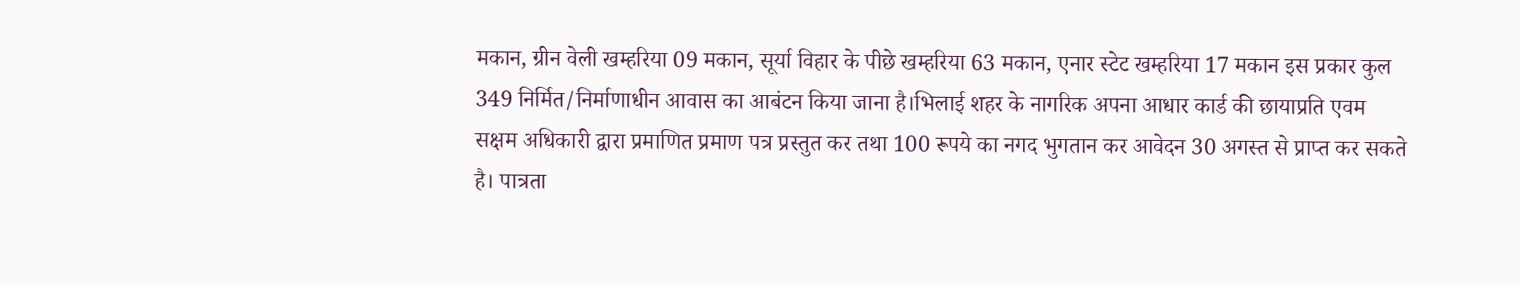मकान, ग्रीन वेली खम्हरिया 09 मकान, सूर्या विहार के पीछे खम्हरिया 63 मकान, एनार स्टेट खम्हरिया 17 मकान इस प्रकार कुल 349 निर्मित/निर्माणाधीन आवास का आबंटन किया जाना है।भिलाई शहर के नागरिक अपना आधार कार्ड की छायाप्रति एवम सक्षम अधिकारी द्वारा प्रमाणित प्रमाण पत्र प्रस्तुत कर तथा 100 रूपये का नगद भुगतान कर आवेदन 30 अगस्त से प्राप्त कर सकते है। पात्रता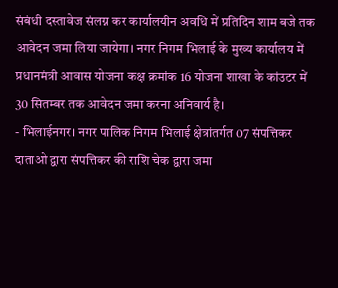संबंधी दस्तावेज संलग्न कर कार्यालयीन अवधि में प्रतिदिन शाम बजे तक आवेदन जमा लिया जायेगा। नगर निगम भिलाई के मुख्य कार्यालय में प्रधानमंत्री आवास योजना कक्ष क्रमांक 16 योजना शाखा के कांउटर में 30 सितम्बर तक आवेदन जमा करना अनिवार्य है।
- भिलाईनगर। नगर पालिक निगम भिलाई क्षेत्रांतर्गत 07 संपत्तिकर दाताओ द्वारा संपत्तिकर की राशि चेक द्वारा जमा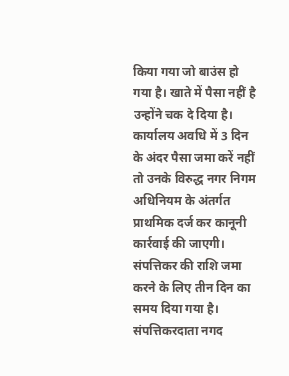किया गया जो बाउंस हो गया है। खाते में पैसा नहीं है उन्होंने चक दे दिया है। कार्यालय अवधि में 3 दिन के अंदर पैसा जमा करें नहीं तो उनके विरुद्ध नगर निगम अधिनियम के अंतर्गत प्राथमिक दर्ज कर कानूनी कार्रवाई की जाएगी। संपत्तिकर की राशि जमा करने के लिए तीन दिन का समय दिया गया है। संपत्तिकरदाता नगद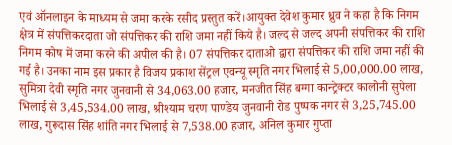एवं ऑनलाइन के माध्यम से जमा करके रसीद प्रस्तुत करें।आयुक्त देवेश कुमार ध्रुव ने कहा है कि निगम क्षेत्र में संपत्तिकरदाता जो संपत्तिकर की राशि जमा नहीं किये है। जल्द से जल्द अपनी संपत्तिकर की राशि निगम कोष में जमा करने की अपील की है। 07 संपत्तिकर दाताओ द्वारा संपत्तिकर की राशि जमा नहीं की गई है। उनका नाम इस प्रकार है विजय प्रकाश सेंट्रल एवन्यू स्मृति नगर भिलाई से 5,00,000.00 लाख, सुमित्रा देवी स्मृति नगर जुनवानी से 34,063.00 हजार, मनजीत सिंह बग्गा कान्ट्रेक्टर कालोनी सुपेला भिलाई से 3,45,534.00 लाख, श्रीश्याम चरण पाण्डेय जुनवानी रोड पुष्पक नगर से 3,25,745.00 लाख, गुरूदास सिंह शांति नगर भिलाई से 7,538.00 हजार, अनिल कुमार गुप्ता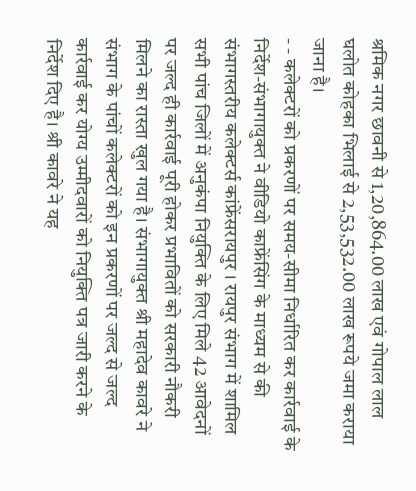श्रमिक नगर छावनी से 1,20,864.00 लाख एवं गोपाल लाल घलोत कोहका भिलाई से 2,53,532.00 लाख रूपये जमा कराया जाना है।
- - कलेक्टरों को प्रकरणों पर समय-सीमा निर्धारित कर कार्रवाई के निर्देश-संभागायुक्त ने वीडियो काफ्रेंसिंग के माध्यम से की संभागस्तरीय कलेक्टर्स कांफ्रेंसरायपुर । रायपुर संभाग में शामिल सभी पांच जिलों में अनुकंपा नियुक्ति के लिए मिले 42 आवेदनों पर जल्द ही कार्रवाई पूरी होकर प्रभावितों को सरकारी नौकरी मिलने का रास्ता खुल गया है। संभागायुक्त श्री महादेव कावरे ने संभाग के पांचों कलेक्टरों को इन प्रकरणों पर जल्द से जल्द कार्रवाई कर योग्य उम्मीदवारों को नियुक्ति पत्र जारी करने के निर्देश दिए है। श्री कावरे ने यह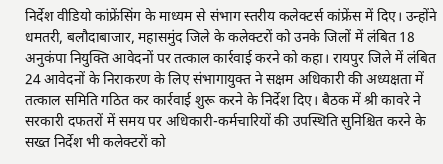निर्देश वीडियो कांफ्रेंसिंग के माध्यम से संभाग स्तरीय कलेक्टर्स कांफ्रेंस में दिए। उन्होंने धमतरी, बलौदाबाजार, महासमुंद जिले के कलेक्टरों को उनके जिलों में लंबित 18 अनुकंपा नियुक्ति आवेदनों पर तत्काल कार्रवाई करने को कहा। रायपुर जिले में लंबित 24 आवेदनों के निराकरण के लिए संभागायुक्त ने सक्षम अधिकारी की अध्यक्षता में तत्काल समिति गठित कर कार्रवाई शुरू करने के निर्देश दिए। बैठक में श्री कावरे ने सरकारी दफतरों में समय पर अधिकारी-कर्मचारियों की उपस्थिति सुनिश्चित करने के सख्त निर्देश भी कलेक्टरों को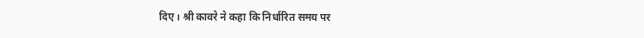दिए। श्री कावरे ने कहा कि निर्धारित समय पर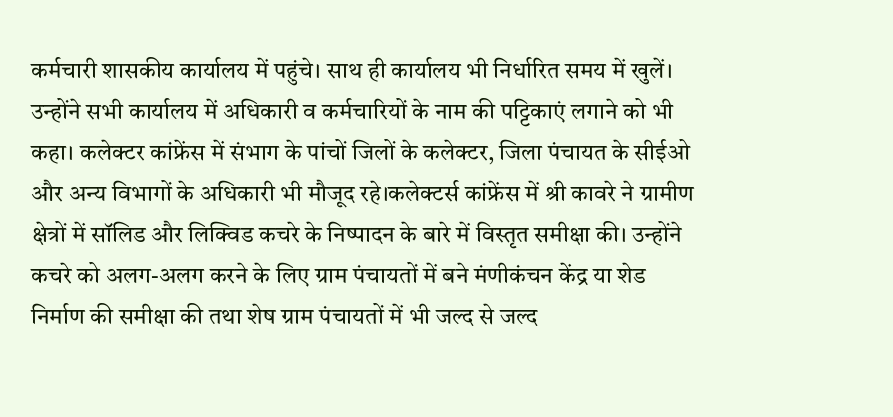कर्मचारी शासकीय कार्यालय में पहुंचे। साथ ही कार्यालय भी निर्धारित समय में खुलें। उन्होंने सभी कार्यालय में अधिकारी व कर्मचारियों के नाम की पट्टिकाएं लगाने को भी कहा। कलेक्टर कांफ्रेंस में संभाग के पांचों जिलों के कलेक्टर, जिला पंचायत के सीईओ और अन्य विभागों के अधिकारी भी मौजूद रहे।कलेक्टर्स कांफ्रेंस में श्री कावरे ने ग्रामीण क्षेत्रों में सॉलिड और लिक्विड कचरे के निष्पादन के बारे में विस्तृत समीक्षा की। उन्होंने कचरे को अलग-अलग करने के लिए ग्राम पंचायतों में बने मंणीकंचन केंद्र या शेड निर्माण की समीक्षा की तथा शेष ग्राम पंचायतों में भी जल्द से जल्द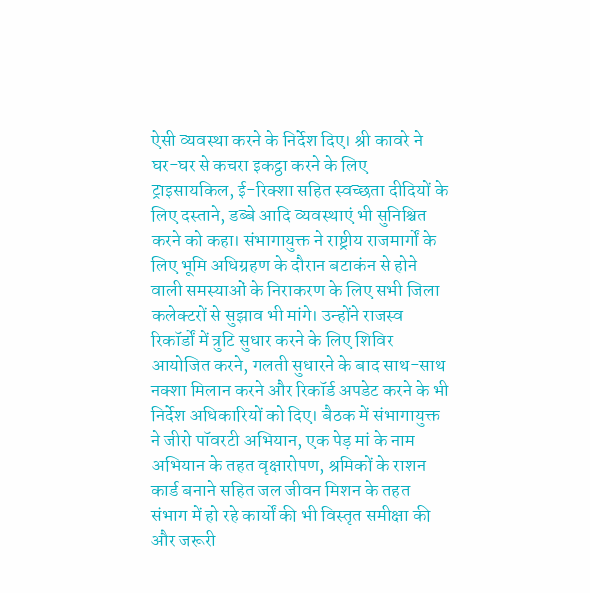ऐसी व्यवस्था करने के निर्देश दिए। श्री कावरे ने घर-घर से कचरा इकट्ठा करने के लिए ट्राइसायकिल, ई-रिक्शा सहित स्वच्छता दीदियों के लिए दस्ताने, डब्बे आदि व्यवस्थाएं भी सुनिश्चित करने को कहा। संभागायुक्त ने राष्ट्रीय राजमार्गों के लिए भूमि अधिग्रहण के दौरान बटाकंन से होने वाली समस्याओं के निराकरण के लिए सभी जिला कलेक्टरों से सुझाव भी मांगे। उन्होंने राजस्व रिकॉर्डों में त्रुटि सुधार करने के लिए शिविर आयोजित करने, गलती सुधारने के बाद साथ-साथ नक्शा मिलान करने और रिकॉर्ड अपडेट करने के भी निर्देश अधिकारियों को दिए। बैठक में संभागायुक्त ने जीरो पॉवरटी अभियान, एक पेड़ मां के नाम अभियान के तहत वृक्षारोपण, श्रमिकों के राशन कार्ड बनाने सहित जल जीवन मिशन के तहत संभाग में हो रहे कार्यों की भी विस्तृत समीक्षा की और जरूरी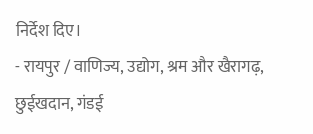निर्देश दिए।
- रायपुर / वाणिज्य, उद्योग, श्रम और खैरागढ़, छुईखदान, गंडई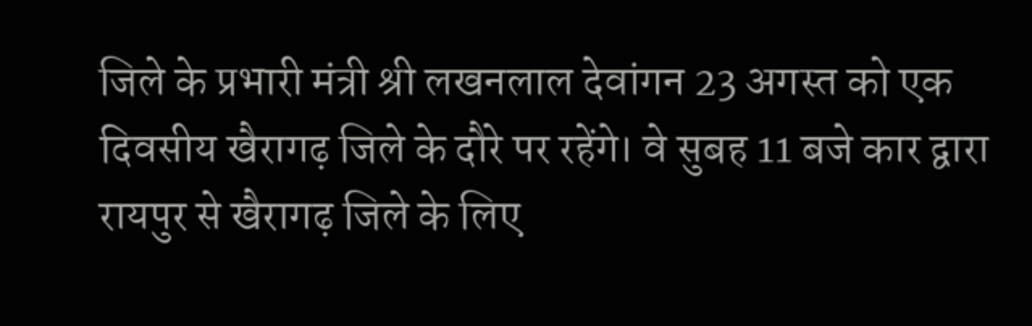जिले के प्रभारी मंत्री श्री लखनलाल देवांगन 23 अगस्त को एक दिवसीय खैरागढ़ जिले के दौरे पर रहेंगे। वे सुबह 11 बजे कार द्वारा रायपुर से खैरागढ़ जिले के लिए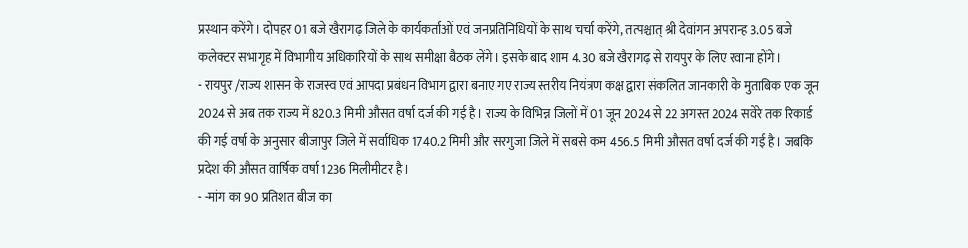प्रस्थान करेंगे। दोपहर 01 बजे खैरागढ़ जिले के कार्यकर्ताओं एवं जनप्रतिनिधियों के साथ चर्चा करेंगे, तत्पश्चात् श्री देवांगन अपरान्ह 3.05 बजे कलेक्टर सभागृह में विभागीय अधिकारियों के साथ समीक्षा बैठक लेंगे। इसके बाद शाम 4.30 बजे खैरागढ़ से रायपुर के लिए रवाना होंगे।
- रायपुर /राज्य शासन के राजस्व एवं आपदा प्रबंधन विभाग द्वारा बनाए गए राज्य स्तरीय नियंत्रण कक्ष द्वारा संकलित जानकारी के मुताबिक एक जून 2024 से अब तक राज्य में 820.3 मिमी औसत वर्षा दर्ज की गई है। राज्य के विभिन्न जिलों में 01 जून 2024 से 22 अगस्त 2024 सवेरे तक रिकार्ड की गई वर्षा के अनुसार बीजापुर जिले में सर्वाधिक 1740.2 मिमी और सरगुजा जिले में सबसे कम 456.5 मिमी औसत वर्षा दर्ज की गई है। जबकि प्रदेश की औसत वार्षिक वर्षा 1236 मिलीमीटर है।
- -मांग का 90 प्रतिशत बीज का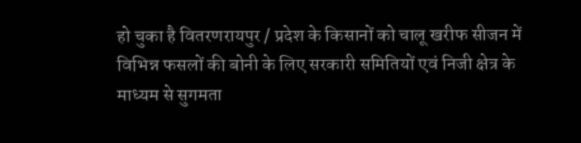हो चुका है वितरणरायपुर / प्रदेश के किसानों को चालू खरीफ सीजन में विभिन्न फसलों की बोनी के लिए सरकारी समितियों एवं निजी क्षेत्र के माध्यम से सुगमता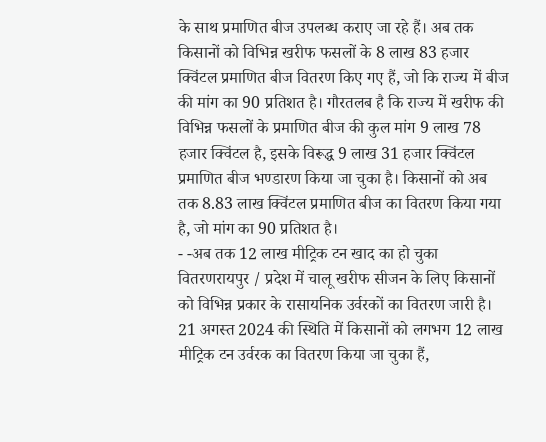के साथ प्रमाणित बीज उपलब्ध कराए जा रहे हैं। अब तक किसानों को विभिन्न खरीफ फसलों के 8 लाख 83 हजार क्विंटल प्रमाणित बीज वितरण किए गए हैं, जो कि राज्य में बीज की मांग का 90 प्रतिशत है। गौरतलब है कि राज्य में खरीफ की विभिन्न फसलों के प्रमाणित बीज की कुल मांग 9 लाख 78 हजार क्विंटल है, इसके विरूद्ध 9 लाख 31 हजार क्विंटल प्रमाणित बीज भण्डारण किया जा चुका है। किसानों को अब तक 8.83 लाख क्विंटल प्रमाणित बीज का वितरण किया गया है, जो मांग का 90 प्रतिशत है।
- -अब तक 12 लाख मीट्रिक टन खाद का हो चुका वितरणरायपुर / प्रदेश में चालू खरीफ सीजन के लिए किसानों को विभिन्न प्रकार के रासायनिक उर्वरकों का वितरण जारी है। 21 अगस्त 2024 की स्थिति में किसानों को लगभग 12 लाख मीट्रिक टन उर्वरक का वितरण किया जा चुका हैं,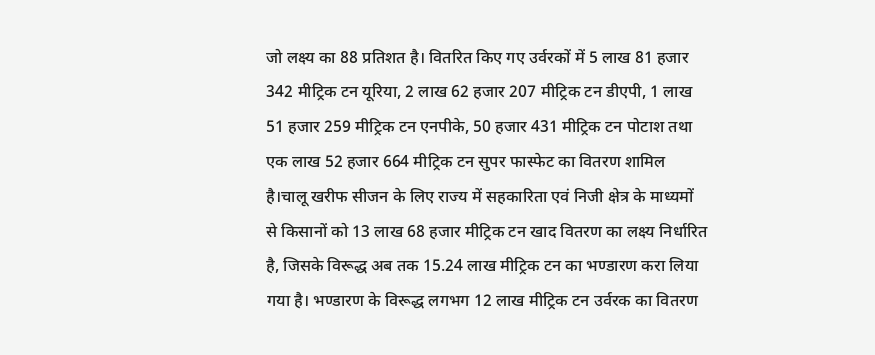जो लक्ष्य का 88 प्रतिशत है। वितरित किए गए उर्वरकों में 5 लाख 81 हजार 342 मीट्रिक टन यूरिया, 2 लाख 62 हजार 207 मीट्रिक टन डीएपी, 1 लाख 51 हजार 259 मीट्रिक टन एनपीके, 50 हजार 431 मीट्रिक टन पोटाश तथा एक लाख 52 हजार 664 मीट्रिक टन सुपर फास्फेट का वितरण शामिल है।चालू खरीफ सीजन के लिए राज्य में सहकारिता एवं निजी क्षेत्र के माध्यमों से किसानों को 13 लाख 68 हजार मीट्रिक टन खाद वितरण का लक्ष्य निर्धारित है, जिसके विरूद्ध अब तक 15.24 लाख मीट्रिक टन का भण्डारण करा लिया गया है। भण्डारण के विरूद्ध लगभग 12 लाख मीट्रिक टन उर्वरक का वितरण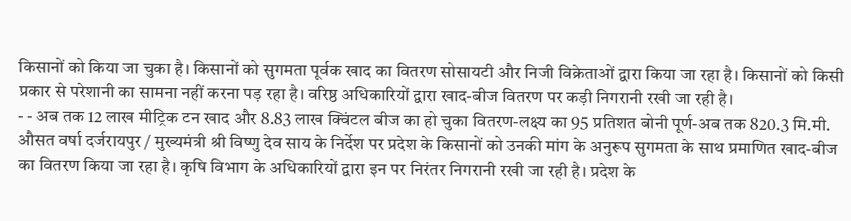किसानों को किया जा चुका है। किसानों को सुगमता पूर्वक खाद का वितरण सोसायटी और निजी विक्रेताओं द्वारा किया जा रहा है। किसानों को किसी प्रकार से परेशानी का सामना नहीं करना पड़ रहा है। वरिष्ठ अधिकारियों द्वारा खाद-बीज वितरण पर कड़ी निगरानी रखी जा रही है।
- - अब तक 12 लाख मीट्रिक टन खाद और 8.83 लाख क्विंटल बीज का हो चुका वितरण-लक्ष्य का 95 प्रतिशत बोनी पूर्ण-अब तक 820.3 मि.मी. औसत वर्षा दर्जरायपुर / मुख्यमंत्री श्री विष्णु देव साय के निर्देश पर प्रदेश के किसानों को उनकी मांग के अनुरूप सुगमता के साथ प्रमाणित खाद-बीज का वितरण किया जा रहा है। कृषि विभाग के अधिकारियों द्वारा इन पर निरंतर निगरानी रखी जा रही है। प्रदेश के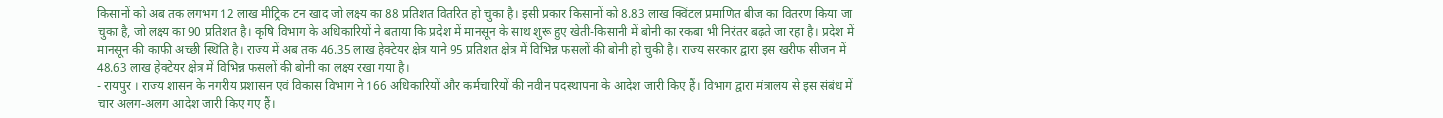किसानों को अब तक लगभग 12 लाख मीट्रिक टन खाद जो लक्ष्य का 88 प्रतिशत वितरित हो चुका है। इसी प्रकार किसानों को 8.83 लाख क्विंटल प्रमाणित बीज का वितरण किया जा चुका है, जो लक्ष्य का 90 प्रतिशत है। कृषि विभाग के अधिकारियों ने बताया कि प्रदेश में मानसून के साथ शुरू हुए खेती-किसानी में बोनी का रकबा भी निरंतर बढ़ते जा रहा है। प्रदेश में मानसून की काफी अच्छी स्थिति है। राज्य में अब तक 46.35 लाख हेक्टेयर क्षेत्र याने 95 प्रतिशत क्षेत्र में विभिन्न फसलों की बोनी हो चुकी है। राज्य सरकार द्वारा इस खरीफ सीजन में 48.63 लाख हेक्टेयर क्षेत्र में विभिन्न फसलों की बोनी का लक्ष्य रखा गया है।
- रायपुर । राज्य शासन के नगरीय प्रशासन एवं विकास विभाग ने 166 अधिकारियों और कर्मचारियों की नवीन पदस्थापना के आदेश जारी किए हैं। विभाग द्वारा मंत्रालय से इस संबंध में चार अलग-अलग आदेश जारी किए गए हैं।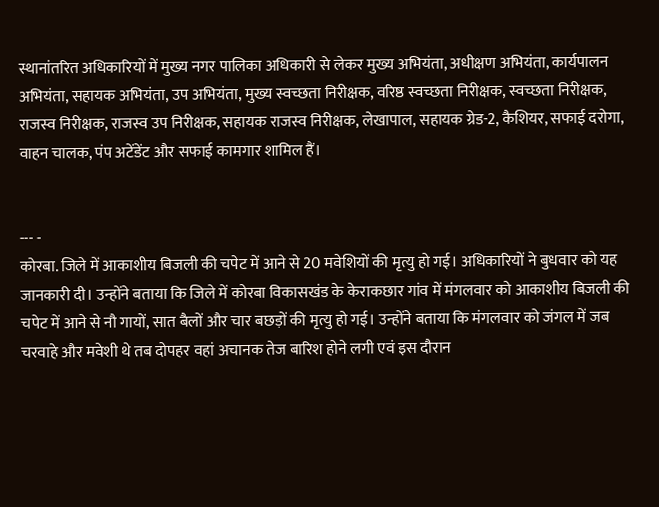स्थानांतरित अधिकारियों में मुख्य नगर पालिका अधिकारी से लेकर मुख्य अभियंता, अधीक्षण अभियंता, कार्यपालन अभियंता, सहायक अभियंता, उप अभियंता, मुख्य स्वच्छता निरीक्षक, वरिष्ठ स्वच्छता निरीक्षक, स्वच्छता निरीक्षक, राजस्व निरीक्षक, राजस्व उप निरीक्षक, सहायक राजस्व निरीक्षक, लेखापाल, सहायक ग्रेड-2, कैशियर, सफाई दरोगा, वाहन चालक, पंप अटेंडेंट और सफाई कामगार शामिल हैं।


--- -
कोरबा. जिले में आकाशीय बिजली की चपेट में आने से 20 मवेशियों की मृत्यु हो गई। अधिकारियों ने बुधवार को यह जानकारी दी। उन्होंने बताया कि जिले में कोरबा विकासखंड के केराकछार गांव में मंगलवार को आकाशीय बिजली की चपेट में आने से नौ गायों, सात बैलों और चार बछड़ों की मृत्यु हो गई। उन्होंने बताया कि मंगलवार को जंगल में जब चरवाहे और मवेशी थे तब दोपहर वहां अचानक तेज बारिश होने लगी एवं इस दौरान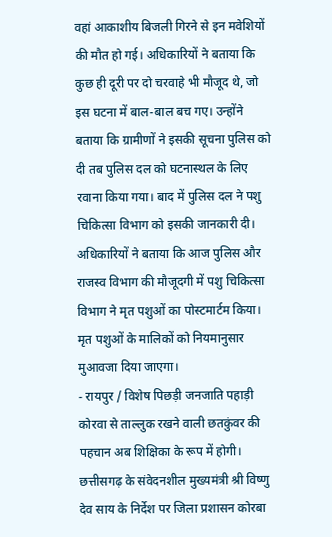वहां आकाशीय बिजली गिरने से इन मवेशियों की मौत हो गई। अधिकारियों ने बताया कि कुछ ही दूरी पर दो चरवाहे भी मौजूद थे, जो इस घटना में बाल-बाल बच गए। उन्होंने बताया कि ग्रामीणों ने इसकी सूचना पुलिस को दी तब पुलिस दल को घटनास्थल के लिए रवाना किया गया। बाद में पुलिस दल ने पशु चिकित्सा विभाग को इसकी जानकारी दी। अधिकारियों ने बताया कि आज पुलिस और राजस्व विभाग की मौजूदगी में पशु चिकित्सा विभाग ने मृत पशुओं का पोस्टमार्टम किया। मृत पशुओं के मालिकों को नियमानुसार मुआवजा दिया जाएगा।
- रायपुर / विशेष पिछड़ी जनजाति पहाड़ी कोरवा से ताल्लुक रखने वाली छतकुंवर की पहचान अब शिक्षिका के रूप में होगी। छत्तीसगढ़ के संवेदनशील मुख्यमंत्री श्री विष्णु देव साय के निर्देश पर जिला प्रशासन कोरबा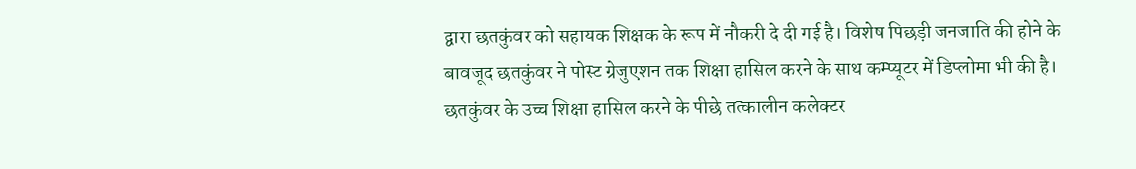द्वारा छतकुंवर को सहायक शिक्षक के रूप में नौकरी दे दी गई है। विशेष पिछड़ी जनजाति की होने के बावजूद छतकुंवर ने पोस्ट ग्रेजुएशन तक शिक्षा हासिल करने के साथ कम्प्यूटर में डिप्लोमा भी की है। छतकुंवर के उच्च शिक्षा हासिल करने के पीछे तत्कालीन कलेक्टर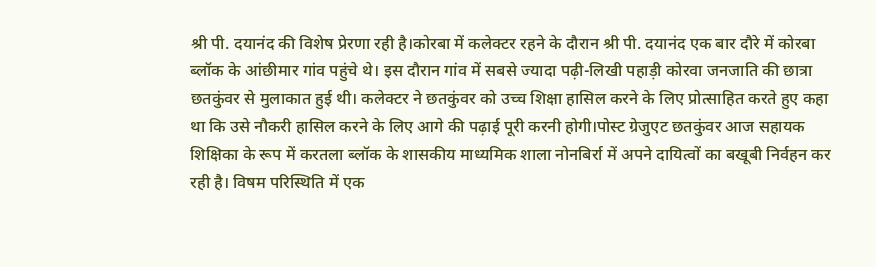श्री पी. दयानंद की विशेष प्रेरणा रही है।कोरबा में कलेक्टर रहने के दौरान श्री पी. दयानंद एक बार दौरे में कोरबा ब्लॉक के आंछीमार गांव पहुंचे थे। इस दौरान गांव में सबसे ज्यादा पढ़ी-लिखी पहाड़ी कोरवा जनजाति की छात्रा छतकुंवर से मुलाकात हुई थी। कलेक्टर ने छतकुंवर को उच्च शिक्षा हासिल करने के लिए प्रोत्साहित करते हुए कहा था कि उसे नौकरी हासिल करने के लिए आगे की पढ़ाई पूरी करनी होगी।पोस्ट ग्रेजुएट छतकुंवर आज सहायक शिक्षिका के रूप में करतला ब्लॉक के शासकीय माध्यमिक शाला नोनबिर्रा में अपने दायित्वों का बखूबी निर्वहन कर रही है। विषम परिस्थिति में एक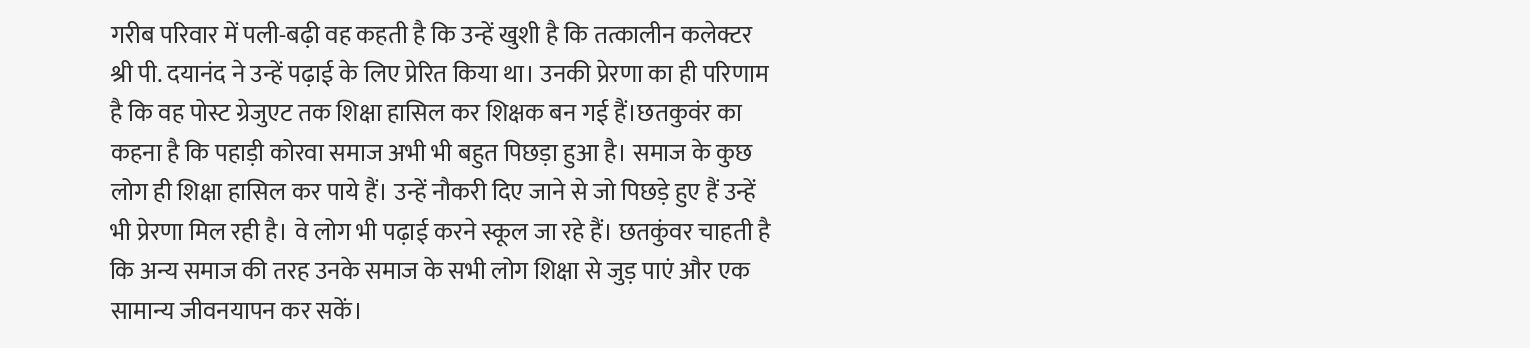गरीब परिवार में पली-बढ़ी वह कहती है कि उन्हें खुशी है कि तत्कालीन कलेक्टर श्री पी. दयानंद ने उन्हें पढ़ाई के लिए प्रेरित किया था। उनकी प्रेरणा का ही परिणाम है कि वह पोस्ट ग्रेजुएट तक शिक्षा हासिल कर शिक्षक बन गई हैं।छतकुवंर का कहना है कि पहाड़ी कोरवा समाज अभी भी बहुत पिछड़ा हुआ है। समाज के कुछ लोग ही शिक्षा हासिल कर पाये हैं। उन्हें नौकरी दिए जाने से जो पिछड़े हुए हैं उन्हें भी प्रेरणा मिल रही है। वे लोग भी पढ़ाई करने स्कूल जा रहे हैं। छतकुंवर चाहती है कि अन्य समाज की तरह उनके समाज के सभी लोग शिक्षा से जुड़ पाएं और एक सामान्य जीवनयापन कर सकें।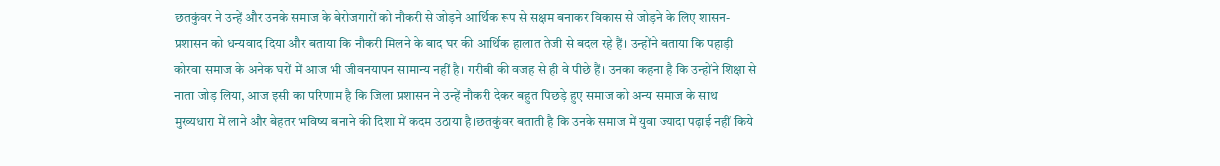छतकुंवर ने उन्हें और उनके समाज के बेरोजगारों को नौकरी से जोड़ने आर्थिक रूप से सक्षम बनाकर विकास से जोड़ने के लिए शासन-प्रशासन को धन्यवाद दिया और बताया कि नौकरी मिलने के बाद घर की आर्थिक हालात तेजी से बदल रहे हैं। उन्होंने बताया कि पहाड़ी कोरवा समाज के अनेक घरों में आज भी जीवनयापन सामान्य नहीं है। गरीबी की वजह से ही वे पीछे हैं। उनका कहना है कि उन्होंने शिक्षा से नाता जोड़ लिया, आज इसी का परिणाम है कि जिला प्रशासन ने उन्हें नौकरी देकर बहुत पिछड़े हुए समाज को अन्य समाज के साथ मुख्यधारा में लाने और बेहतर भविष्य बनाने की दिशा में कदम उठाया है।छतकुंवर बताती है कि उनके समाज में युवा ज्यादा पढ़ाई नहीं किये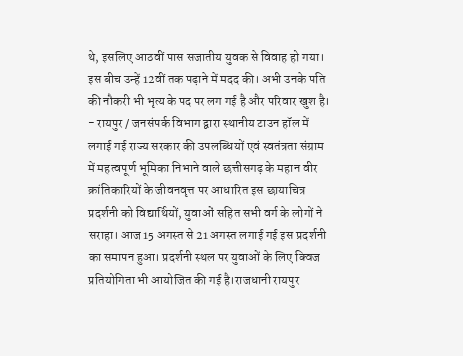थे, इसलिए आठवीं पास सजातीय युवक से विवाह हो गया। इस बीच उन्हें 12वीं तक पढ़ाने में मदद की। अभी उनके पति की नौकरी भी भृत्य के पद पर लग गई है और परिवार खुश है।
- रायपुर / जनसंपर्क विभाग द्वारा स्थानीय टाउन हॉल में लगाई गई राज्य सरकार की उपलब्धियों एवं स्वतंत्रता संग्राम में महत्वपूर्ण भूमिका निभाने वाले छत्तीसगढ़ के महान वीर क्रांतिकारियों के जीवनवृत्त पर आधारित इस छायाचित्र प्रदर्शनी को विद्यार्थियों, युवाओं सहित सभी वर्ग के लोगों ने सराहा। आज 15 अगस्त से 21 अगस्त लगाई गई इस प्रदर्शनी का समापन हुआ। प्रदर्शनी स्थल पर युवाओं के लिए क्विज प्रतियोगिता भी आयोजित की गई है।राजधानी रायपुर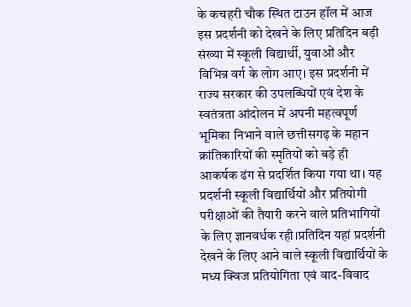के कचहरी चौक स्थित टाउन हॉल में आज इस प्रदर्शनी को देखने के लिए प्रतिदिन बड़ी संख्या में स्कूली विद्यार्थी, युवाओं और विभिन्न वर्ग के लोग आए। इस प्रदर्शनी में राज्य सरकार की उपलब्धियों एवं देश के स्वतंत्रता आंदोलन में अपनी महत्वपूर्ण भूमिका निभाने वाले छत्तीसगढ़ के महान क्रांतिकारियों की स्मृतियों को बड़े ही आकर्षक ढंग से प्रदर्शित किया गया था। यह प्रदर्शनी स्कूली विद्यार्थियों और प्रतियोगी परीक्षाओं की तैयारी करने वाले प्रतिभागियों के लिए ज्ञानवर्धक रही।प्रतिदिन यहां प्रदर्शनी देखने के लिए आने वाले स्कूली विद्यार्थियों के मध्य क्विज प्रतियोगिता एवं वाद-विवाद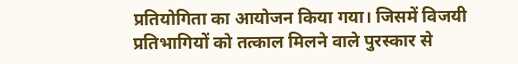प्रतियोगिता का आयोजन किया गया। जिसमें विजयी प्रतिभागियों को तत्काल मिलने वाले पुरस्कार से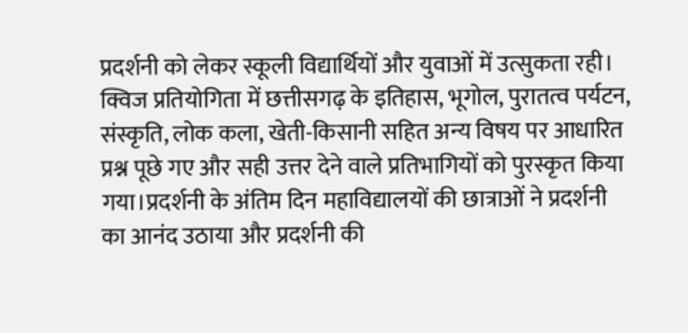प्रदर्शनी को लेकर स्कूली विद्यार्थियों और युवाओं में उत्सुकता रही। क्विज प्रतियोगिता में छत्तीसगढ़ के इतिहास, भूगोल, पुरातत्व पर्यटन, संस्कृति, लोक कला, खेती-किसानी सहित अन्य विषय पर आधारित प्रश्न पूछे गए और सही उत्तर देने वाले प्रतिभागियों को पुरस्कृत किया गया।प्रदर्शनी के अंतिम दिन महाविद्यालयों की छात्राओं ने प्रदर्शनी का आनंद उठाया और प्रदर्शनी की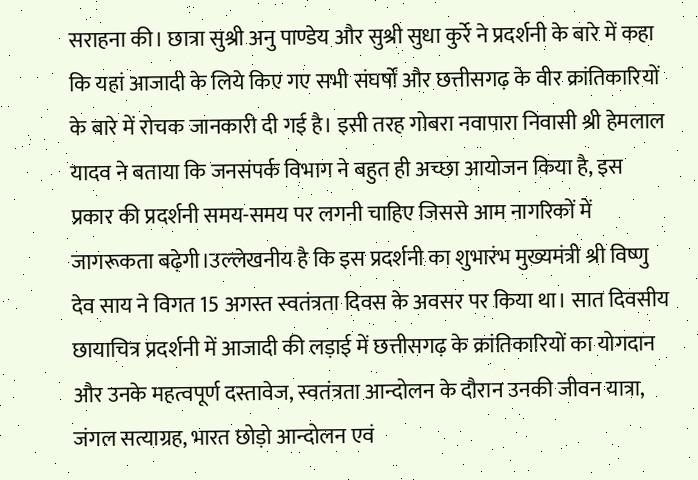सराहना की। छात्रा सुश्री अनु पाण्डेय और सुश्री सुधा कुर्रे ने प्रदर्शनी के बारे में कहा कि यहां आजादी के लिये किए गए सभी संघर्षों और छत्तीसगढ़ के वीर क्रांतिकारियों के बारे में रोचक जानकारी दी गई है। इसी तरह गोबरा नवापारा निवासी श्री हेमलाल यादव ने बताया कि जनसंपर्क विभाग ने बहुत ही अच्छा आयोजन किया है, इस प्रकार की प्रदर्शनी समय-समय पर लगनी चाहिए जिससे आम नागरिकों में जागरूकता बढ़ेगी।उल्लेखनीय है कि इस प्रदर्शनी का शुभारंभ मुख्यमंत्री श्री विष्णु देव साय ने विगत 15 अगस्त स्वतंत्रता दिवस के अवसर पर किया था। सात दिवसीय छायाचित्र प्रदर्शनी में आजादी की लड़ाई में छत्तीसगढ़ के क्रांतिकारियों का योगदान और उनके महत्वपूर्ण दस्तावेज, स्वतंत्रता आन्दोलन के दौरान उनकी जीवन यात्रा, जंगल सत्याग्रह, भारत छोड़ो आन्दोलन एवं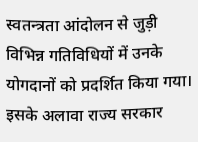स्वतन्त्रता आंदोलन से जुड़ी विभिन्न गतिविधियों में उनके योगदानों को प्रदर्शित किया गया। इसके अलावा राज्य सरकार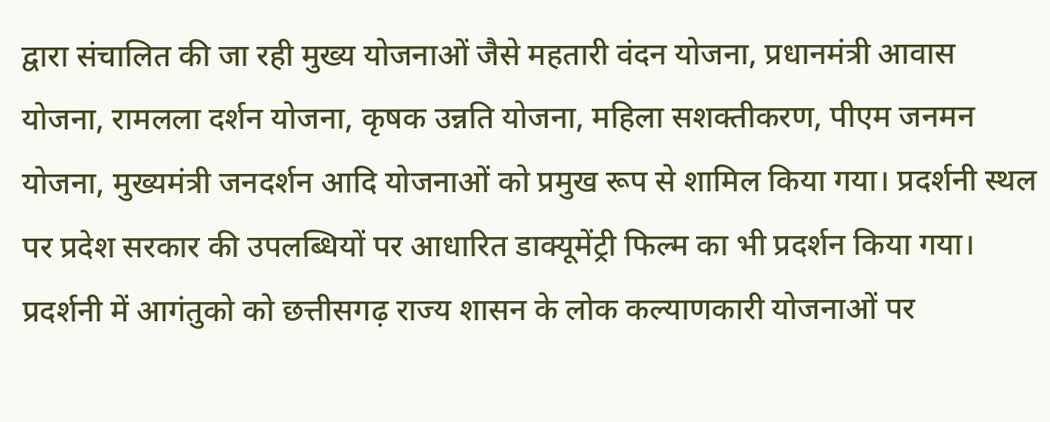द्वारा संचालित की जा रही मुख्य योजनाओं जैसे महतारी वंदन योजना, प्रधानमंत्री आवास योजना, रामलला दर्शन योजना, कृषक उन्नति योजना, महिला सशक्तीकरण, पीएम जनमन योजना, मुख्यमंत्री जनदर्शन आदि योजनाओं को प्रमुख रूप से शामिल किया गया। प्रदर्शनी स्थल पर प्रदेश सरकार की उपलब्धियों पर आधारित डाक्यूमेंट्री फिल्म का भी प्रदर्शन किया गया। प्रदर्शनी में आगंतुको को छत्तीसगढ़ राज्य शासन के लोक कल्याणकारी योजनाओं पर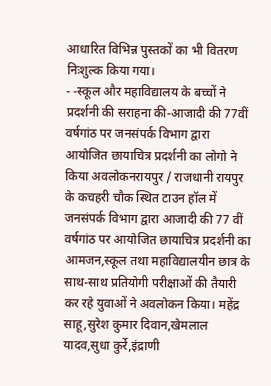आधारित विभिन्न पुस्तकों का भी वितरण निःशुल्क किया गया।
- -स्कूल और महाविद्यालय के बच्चों ने प्रदर्शनी की सराहना की-आजादी की 77वीं वर्षगांठ पर जनसंपर्क विभाग द्वारा आयोजित छायाचित्र प्रदर्शनी का लोगो ने किया अवलोकनरायपुर / राजधानी रायपुर के कचहरी चौक स्थित टाउन हॉल में जनसंपर्क विभाग द्वारा आजादी की 77 वीं वर्षगांठ पर आयोजित छायाचित्र प्रदर्शनी का आमजन,स्कूल तथा महाविद्यालयीन छात्र के साथ-साथ प्रतियोगी परीक्षाओं की तैयारी कर रहे युवाओं ने अवलोकन किया। महेंद्र साहू,सुरेश कुमार दिवान,खेमलाल यादव,सुधा कुर्रे,इंद्राणी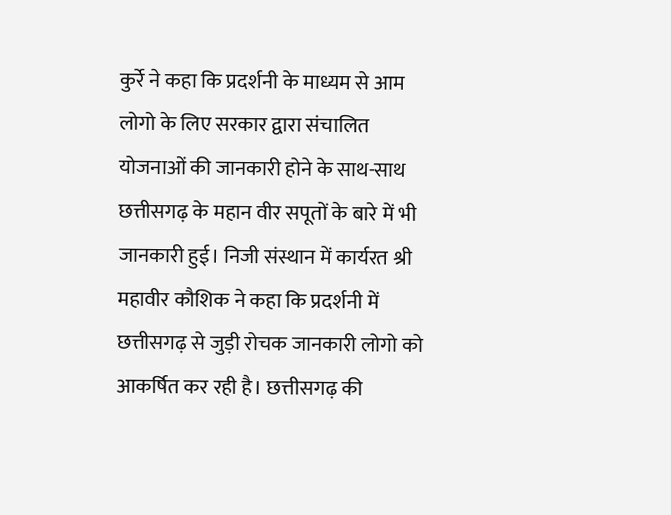कुर्रे ने कहा कि प्रदर्शनी के माध्यम से आम लोगो के लिए सरकार द्वारा संचालित योजनाओं की जानकारी होने के साथ-साथ छत्तीसगढ़ के महान वीर सपूतों के बारे में भी जानकारी हुई। निजी संस्थान में कार्यरत श्री महावीर कौशिक ने कहा कि प्रदर्शनी में छत्तीसगढ़ से जुड़ी रोचक जानकारी लोगो को आकर्षित कर रही है। छत्तीसगढ़ की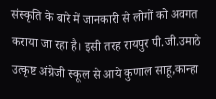संस्कृति के बारे में जानकारी से लोगों को अवगत कराया जा रहा है। इसी तरह रायपुर पी.जी.उमाठे उत्कृष्ट अंग्रेजी स्कूल से आये कुणाल साहू,कान्हा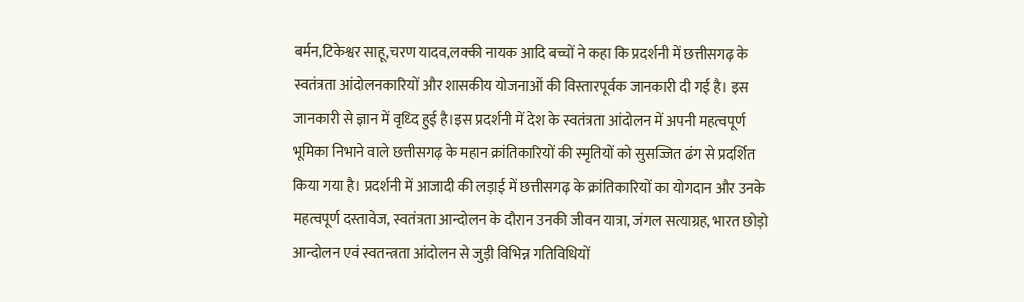बर्मन,टिकेश्वर साहू,चरण यादव,लक्की नायक आदि बच्चों ने कहा कि प्रदर्शनी में छत्तीसगढ़ के स्वतंत्रता आंदोलनकारियों और शासकीय योजनाओं की विस्तारपूर्वक जानकारी दी गई है। इस जानकारी से ज्ञान में वृध्दि हुई है।इस प्रदर्शनी में देश के स्वतंत्रता आंदोलन में अपनी महत्वपूर्ण भूमिका निभाने वाले छत्तीसगढ़ के महान क्रांतिकारियों की स्मृतियों को सुसज्जित ढंग से प्रदर्शित किया गया है। प्रदर्शनी में आजादी की लड़ाई में छत्तीसगढ़ के क्रांतिकारियों का योगदान और उनके महत्वपूर्ण दस्तावेज, स्वतंत्रता आन्दोलन के दौरान उनकी जीवन यात्रा, जंगल सत्याग्रह, भारत छोड़ो आन्दोलन एवं स्वतन्त्रता आंदोलन से जुड़ी विभिन्न गतिविधियों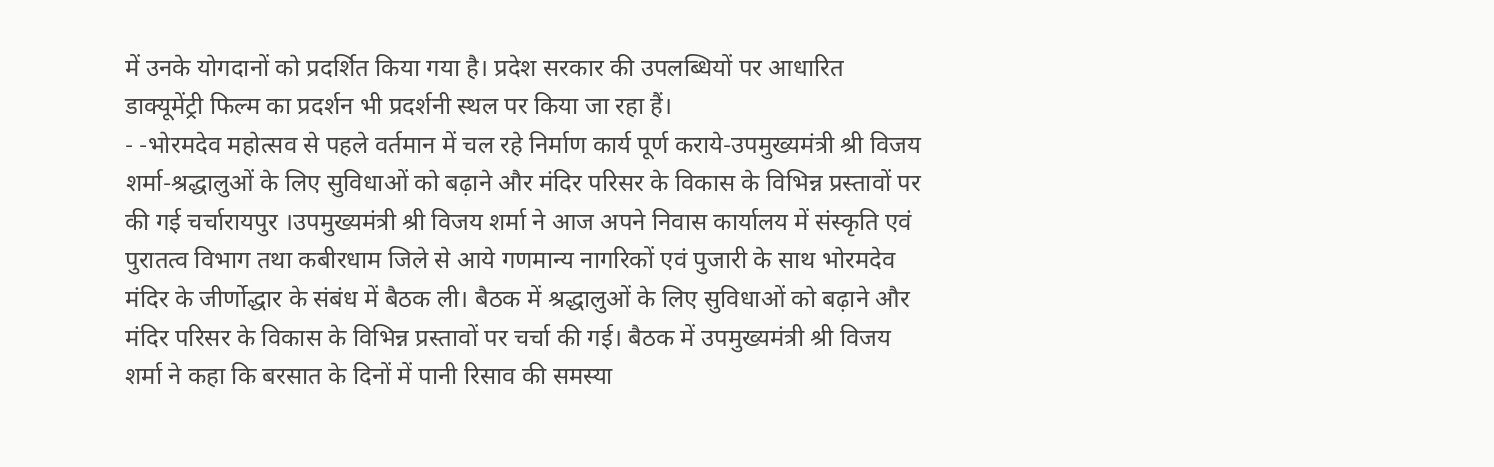में उनके योगदानों को प्रदर्शित किया गया है। प्रदेश सरकार की उपलब्धियों पर आधारित डाक्यूमेंट्री फिल्म का प्रदर्शन भी प्रदर्शनी स्थल पर किया जा रहा हैं।
- -भोरमदेव महोत्सव से पहले वर्तमान में चल रहे निर्माण कार्य पूर्ण कराये-उपमुख्यमंत्री श्री विजय शर्मा-श्रद्धालुओं के लिए सुविधाओं को बढ़ाने और मंदिर परिसर के विकास के विभिन्न प्रस्तावों पर की गई चर्चारायपुर ।उपमुख्यमंत्री श्री विजय शर्मा ने आज अपने निवास कार्यालय में संस्कृति एवं पुरातत्व विभाग तथा कबीरधाम जिले से आये गणमान्य नागरिकों एवं पुजारी के साथ भोरमदेव मंदिर के जीर्णोद्धार के संबंध में बैठक ली। बैठक में श्रद्धालुओं के लिए सुविधाओं को बढ़ाने और मंदिर परिसर के विकास के विभिन्न प्रस्तावों पर चर्चा की गई। बैठक में उपमुख्यमंत्री श्री विजय शर्मा ने कहा कि बरसात के दिनों में पानी रिसाव की समस्या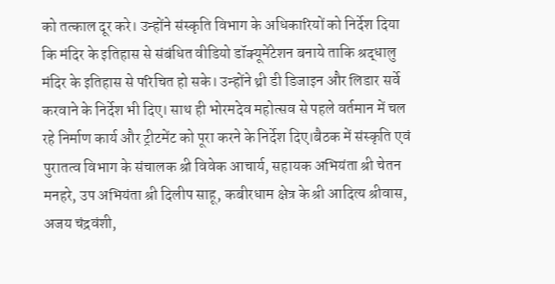को तत्काल दूर करे। उन्होंने संस्कृति विभाग के अधिकारियों को निर्देश दिया कि मंदिर के इतिहास से संबंधित वीडियो डॉक्यूमेंटेशन बनाये ताकि श्रद्धालु मंदिर के इतिहास से परिचित हो सके। उन्होंने थ्री डी डिजाइन और लिडार सर्वे करवाने के निर्देश भी दिए। साथ ही भोरमदेव महोत्सव से पहले वर्तमान में चल रहे निर्माण कार्य और ट्रीटमेंट को पूरा करने के निर्देश दिए।बैठक में संस्कृति एवं पुरातत्व विभाग के संचालक श्री विवेक आचार्य, सहायक अभियंता श्री चेतन मनहरे, उप अभियंता श्री दिलीप साहू, कबीरधाम क्षेत्र के श्री आदित्य श्रीवास, अजय चंद्रवंशी,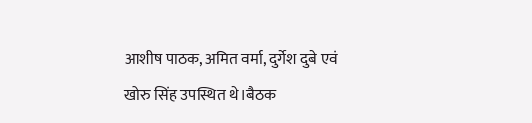आशीष पाठक, अमित वर्मा, दुर्गेश दुबे एवं खोरु सिंह उपस्थित थे।बैठक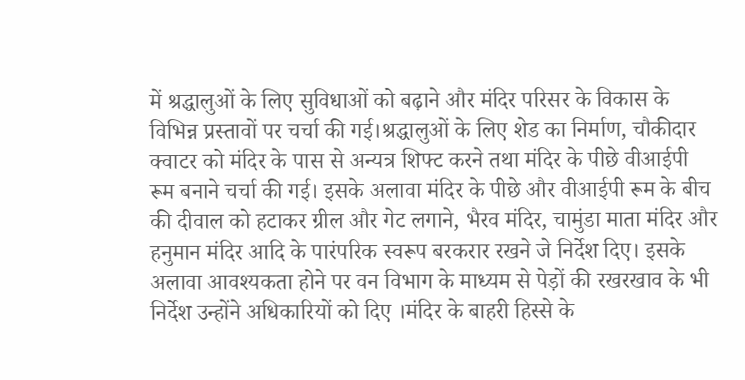में श्रद्धालुओं के लिए सुविधाओं को बढ़ाने और मंदिर परिसर के विकास के विभिन्न प्रस्तावों पर चर्चा की गई।श्रद्धालुओं के लिए शेड का निर्माण, चौकीदार क्वाटर को मंदिर के पास से अन्यत्र शिफ्ट करने तथा मंदिर के पीछे वीआईपी रूम बनाने चर्चा की गई। इसके अलावा मंदिर के पीछे और वीआईपी रूम के बीच की दीवाल को हटाकर ग्रील और गेट लगाने, भैरव मंदिर, चामुंडा माता मंदिर और हनुमान मंदिर आदि के पारंपरिक स्वरूप बरकरार रखने जे निर्देश दिए। इसके अलावा आवश्यकता होने पर वन विभाग के माध्यम से पेड़ों की रखरखाव के भी निर्देश उन्होंने अधिकारियों को दिए ।मंदिर के बाहरी हिस्से के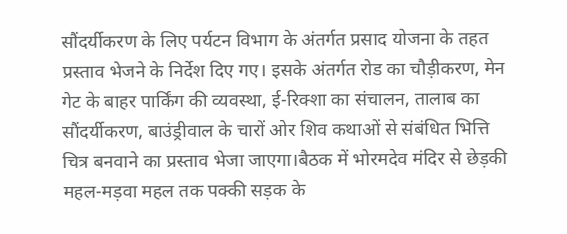सौंदर्यीकरण के लिए पर्यटन विभाग के अंतर्गत प्रसाद योजना के तहत प्रस्ताव भेजने के निर्देश दिए गए। इसके अंतर्गत रोड का चौड़ीकरण, मेन गेट के बाहर पार्किंग की व्यवस्था, ई-रिक्शा का संचालन, तालाब का सौंदर्यीकरण, बाउंड्रीवाल के चारों ओर शिव कथाओं से संबंधित भित्ति चित्र बनवाने का प्रस्ताव भेजा जाएगा।बैठक में भोरमदेव मंदिर से छेड़की महल-मड़वा महल तक पक्की सड़क के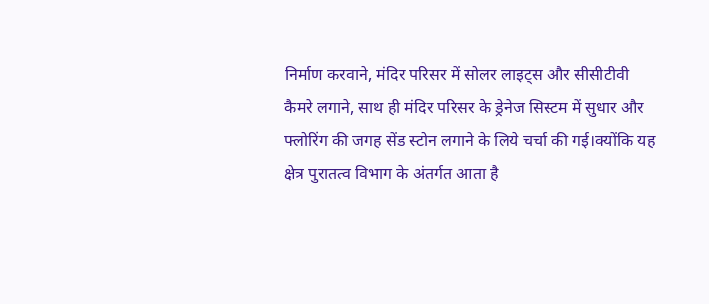निर्माण करवाने, मंदिर परिसर में सोलर लाइट्स और सीसीटीवी कैमरे लगाने, साथ ही मंदिर परिसर के ड्रेनेज सिस्टम में सुधार और फ्लोरिंग की जगह सेंड स्टोन लगाने के लिये चर्चा की गई।क्योंकि यह क्षेत्र पुरातत्व विभाग के अंतर्गत आता है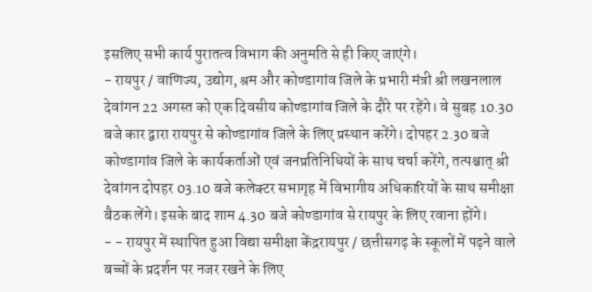इसलिए सभी कार्य पुरातत्व विभाग की अनुमति से ही किए जाएंगे।
- रायपुर / वाणिज्य, उद्योग, श्रम और कोण्डागांव जिले के प्रभारी मंत्री श्री लखनलाल देवांगन 22 अगस्त को एक दिवसीय कोण्डागांव जिले के दौरे पर रहेंगे। वे सुबह 10.30 बजे कार द्वारा रायपुर से कोण्डागांव जिले के लिए प्रस्थान करेंगे। दोपहर 2.30 बजे कोण्डागांव जिले के कार्यकर्ताओं एवं जनप्रतिनिधियों के साथ चर्चा करेंगे, तत्पश्चात् श्री देवांगन दोपहर 03.10 बजे कलेक्टर सभागृह में विभागीय अधिकारियों के साथ समीक्षा बैठक लेंगे। इसके बाद शाम 4.30 बजे कोण्डागांव से रायपुर के लिए रवाना होंगे।
- - रायपुर में स्थापित हुआ विद्या समीक्षा केंद्ररायपुर / छत्तीसगढ़ के स्कूलों में पढ़ने वाले बच्चों के प्रदर्शन पर नजर रखने के लिए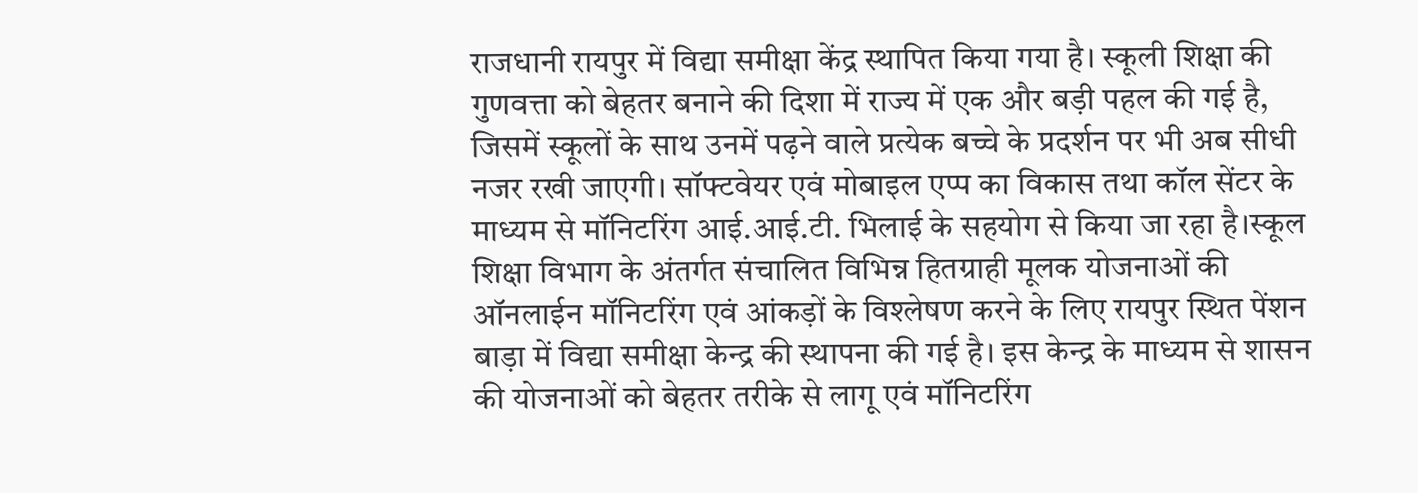राजधानी रायपुर में विद्या समीक्षा केंद्र स्थापित किया गया है। स्कूली शिक्षा की गुणवत्ता को बेहतर बनाने की दिशा में राज्य में एक और बड़ी पहल की गई है, जिसमें स्कूलों के साथ उनमें पढ़ने वाले प्रत्येक बच्चे के प्रदर्शन पर भी अब सीधी नजर रखी जाएगी। सॉफ्टवेयर एवं मोबाइल एप्प का विकास तथा कॉल सेंटर के माध्यम से मॉनिटरिंग आई.आई.टी. भिलाई के सहयोग से किया जा रहा है।स्कूल शिक्षा विभाग के अंतर्गत संचालित विभिन्न हितग्राही मूलक योजनाओं की ऑनलाईन मॉनिटरिंग एवं आंकड़ों के विश्लेषण करने के लिए रायपुर स्थित पेंशन बाड़ा में विद्या समीक्षा केन्द्र की स्थापना की गई है। इस केन्द्र के माध्यम से शासन की योजनाओं को बेहतर तरीके से लागू एवं मॉनिटरिंग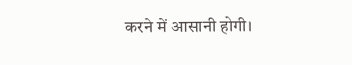करने में आसानी होगी।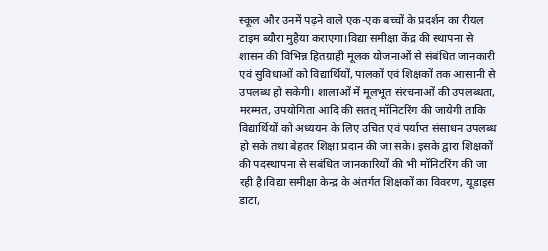स्कूल और उनमें पढ़ने वाले एक-एक बच्चों के प्रदर्शन का रीयल टाइम ब्यौरा मुहैया कराएगा।विद्या समीक्षा केंद्र की स्थापना से शासन की विभिन्न हितग्राही मूलक योजनाओं से संबंधित जानकारी एवं सुविधाओं को विद्यार्थियों, पालकों एवं शिक्षकों तक आसानी से उपलब्ध हो सकेगी। शालाओं में मूलभूत संरचनाओं की उपलब्धता, मरम्मत, उपयोगिता आदि की सतत् मॉनिटरिंग की जायेगी ताकि विद्यार्थियों को अध्ययन के लिए उचित एवं पर्याप्त संसाधन उपलब्ध हो सके तथा बेहतर शिक्षा प्रदान की जा सके। इसके द्वारा शिक्षकों की पदस्थापना से सबंधित जानकारियों की भी मॉनिटरिंग की जा रही है।विद्या समीक्षा केन्द्र के अंतर्गत शिक्षकों का विवरण, यूडाइस डाटा,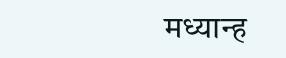मध्यान्ह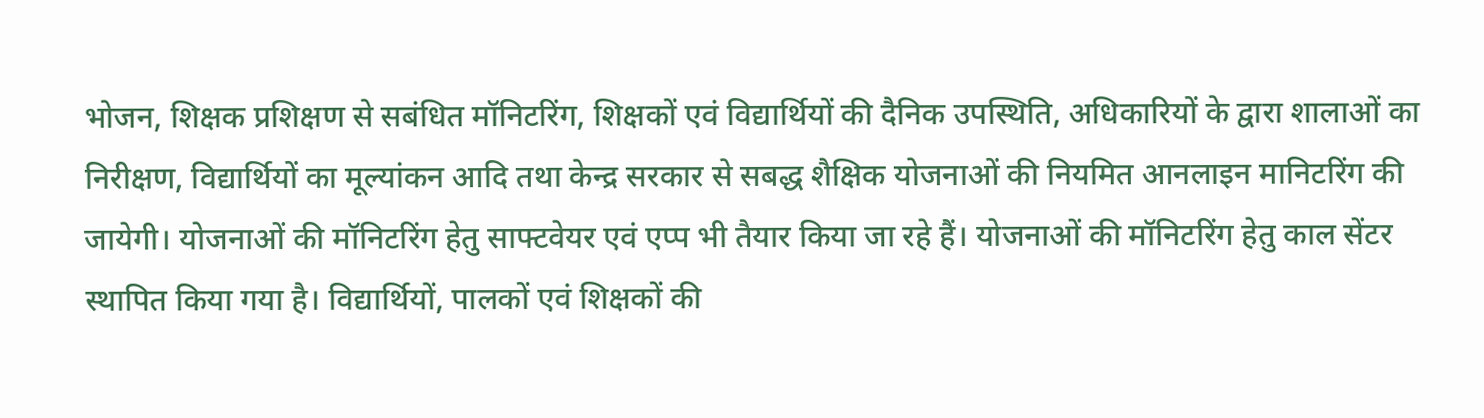भोजन, शिक्षक प्रशिक्षण से सबंधित मॉनिटरिंग, शिक्षकों एवं विद्यार्थियों की दैनिक उपस्थिति, अधिकारियों के द्वारा शालाओं का निरीक्षण, विद्यार्थियों का मूल्यांकन आदि तथा केन्द्र सरकार से सबद्ध शैक्षिक योजनाओं की नियमित आनलाइन मानिटरिंग की जायेगी। योजनाओं की मॉनिटरिंग हेतु साफ्टवेयर एवं एप्प भी तैयार किया जा रहे हैं। योजनाओं की मॉनिटरिंग हेतु काल सेंटर स्थापित किया गया है। विद्यार्थियों, पालकों एवं शिक्षकों की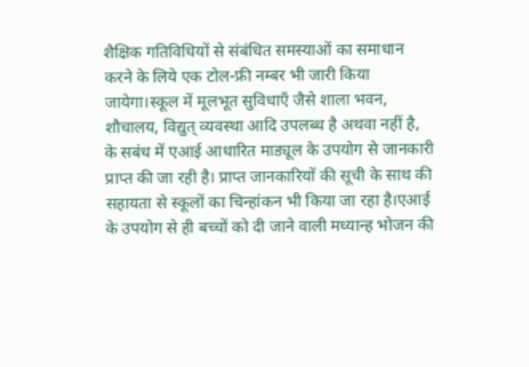शैक्षिक गतिविधियों से संबंधित समस्याओं का समाधान करने के लिये एक टोल-फ्री नम्बर भी जारी किया जायेगा।स्कूल में मूलभूत सुविधाएँ जैसे शाला भवन, शौचालय, विद्युत् व्यवस्था आदि उपलब्ध है अथवा नहीं है, के सबंध में एआई आधारित माड्यूल के उपयोग से जानकारी प्राप्त की जा रही है। प्राप्त जानकारियों की सूची के साथ की सहायता से स्कूलों का चिन्हांकन भी किया जा रहा है।एआई के उपयोग से ही बच्चों को दी जाने वाली मध्यान्ह भोजन की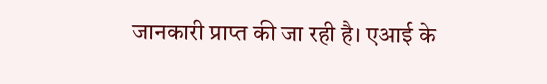जानकारी प्राप्त की जा रही है। एआई के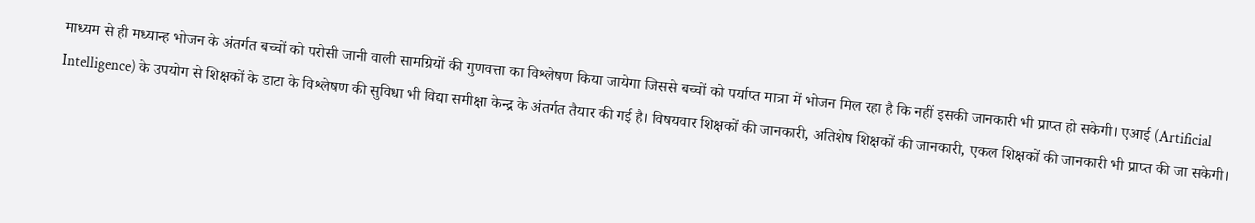माध्यम से ही मध्यान्ह भोजन के अंतर्गत बच्चों को परोसी जानी वाली सामग्रियों की गुणवत्ता का विश्लेषण किया जायेगा जिससे बच्चों को पर्याप्त मात्रा में भोजन मिल रहा है कि नहीं इसकी जानकारी भी प्राप्त हो सकेगी। एआई (Artificial Intelligence) के उपयोग से शिक्षकों के डाटा के विश्लेषण की सुविधा भी विद्या समीक्षा केन्द्र के अंतर्गत तैयार की गई है। विषयवार शिक्षकों की जानकारी, अतिशेष शिक्षकों की जानकारी, एकल शिक्षकों की जानकारी भी प्राप्त की जा सकेगी।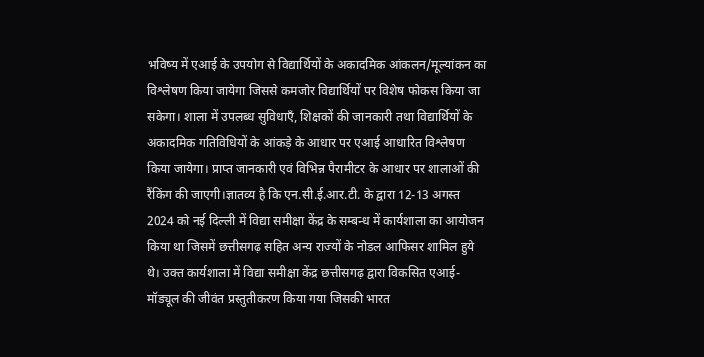भविष्य में एआई के उपयोग से विद्यार्थियों के अकादमिक आंकलन/मूल्यांकन का विश्लेषण किया जायेगा जिससे कमजोर विद्यार्थियों पर विशेष फोकस किया जा सकेगा। शाला में उपलब्ध सुविधाएँ, शिक्षकों की जानकारी तथा विद्यार्थियों के अकादमिक गतिविधियों के आंकड़े के आधार पर एआई आधारित विश्लेषण किया जायेगा। प्राप्त जानकारी एवं विभिन्न पैरामीटर के आधार पर शालाओं की रैंकिंग की जाएगी।ज्ञातव्य है कि एन.सी.ई.आर.टी. के द्वारा 12-13 अगस्त 2024 को नई दिल्ली में विद्या समीक्षा केंद्र के सम्बन्ध में कार्यशाला का आयोजन किया था जिसमें छत्तीसगढ़ सहित अन्य राज्यों के नोडल आफिसर शामिल हुये थे। उक्त कार्यशाला में विद्या समीक्षा केंद्र छत्तीसगढ़ द्वारा विकसित एआई-मॉड्यूल की जीवंत प्रस्तुतीकरण किया गया जिसकी भारत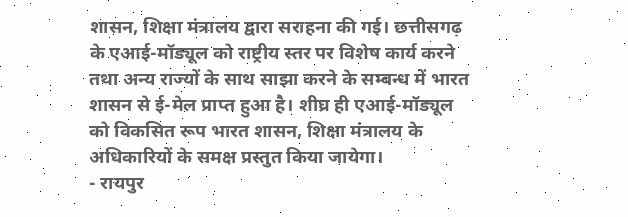शासन, शिक्षा मंत्रालय द्वारा सराहना की गई। छत्तीसगढ़ के एआई-मॉड्यूल को राष्ट्रीय स्तर पर विशेष कार्य करने तथा अन्य राज्यों के साथ साझा करने के सम्बन्ध में भारत शासन से ई-मेल प्राप्त हुआ है। शीघ्र ही एआई-मॉड्यूल को विकसित रूप भारत शासन, शिक्षा मंत्रालय के अधिकारियों के समक्ष प्रस्तुत किया जायेगा।
- रायपुर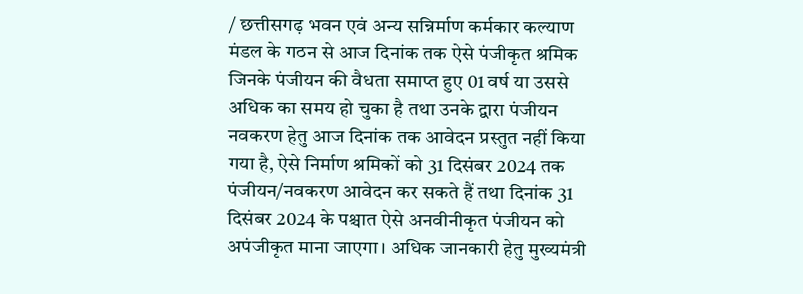/ छत्तीसगढ़ भवन एवं अन्य सन्निर्माण कर्मकार कल्याण मंडल के गठन से आज दिनांक तक ऐसे पंजीकृत श्रमिक जिनके पंजीयन की वैधता समाप्त हुए 01 वर्ष या उससे अधिक का समय हो चुका है तथा उनके द्वारा पंजीयन नवकरण हेतु आज दिनांक तक आवेदन प्रस्तुत नहीं किया गया है, ऐसे निर्माण श्रमिकों को 31 दिसंबर 2024 तक पंजीयन/नवकरण आवेदन कर सकते हैं तथा दिनांक 31 दिसंबर 2024 के पश्चात ऐसे अनवीनीकृत पंजीयन को अपंजीकृत माना जाएगा। अधिक जानकारी हेतु मुख्यमंत्री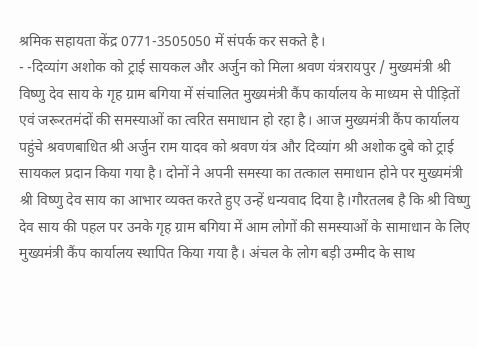श्रमिक सहायता केंद्र 0771-3505050 में संपर्क कर सकते है।
- -दिव्यांग अशोक को ट्राई सायकल और अर्जुन को मिला श्रवण यंत्ररायपुर / मुख्यमंत्री श्री विष्णु देव साय के गृह ग्राम बगिया में संचालित मुख्यमंत्री कैंप कार्यालय के माध्यम से पीड़ितों एवं जरूरतमंदों की समस्याओं का त्वरित समाधान हो रहा है। आज मुख्यमंत्री कैंप कार्यालय पहुंचे श्रवणबाधित श्री अर्जुन राम यादव को श्रवण यंत्र और दिव्यांग श्री अशोक दुबे को ट्राई सायकल प्रदान किया गया है। दोनों ने अपनी समस्या का तत्काल समाधान होने पर मुख्यमंत्री श्री विष्णु देव साय का आभार व्यक्त करते हुए उन्हें धन्यवाद दिया है।गौरतलब है कि श्री विष्णु देव साय की पहल पर उनके गृह ग्राम बगिया में आम लोगों की समस्याओं के सामाधान के लिए मुख्यमंत्री कैंप कार्यालय स्थापित किया गया है। अंचल के लोग बड़ी उम्मीद के साथ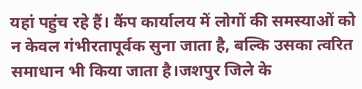यहां पहुंच रहे हैं। कैंप कार्यालय में लोगों की समस्याओं को न केवल गंभीरतापूर्वक सुना जाता है, बल्कि उसका त्वरित समाधान भी किया जाता है।जशपुर जिले के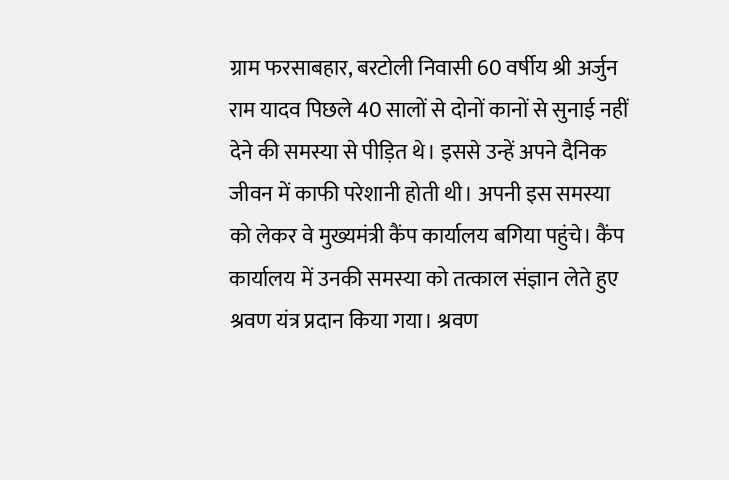ग्राम फरसाबहार, बरटोली निवासी 60 वर्षीय श्री अर्जुन राम यादव पिछले 40 सालों से दोनों कानों से सुनाई नहीं देने की समस्या से पीड़ित थे। इससे उन्हें अपने दैनिक जीवन में काफी परेशानी होती थी। अपनी इस समस्या को लेकर वे मुख्यमंत्री कैंप कार्यालय बगिया पहुंचे। कैंप कार्यालय में उनकी समस्या को तत्काल संज्ञान लेते हुए श्रवण यंत्र प्रदान किया गया। श्रवण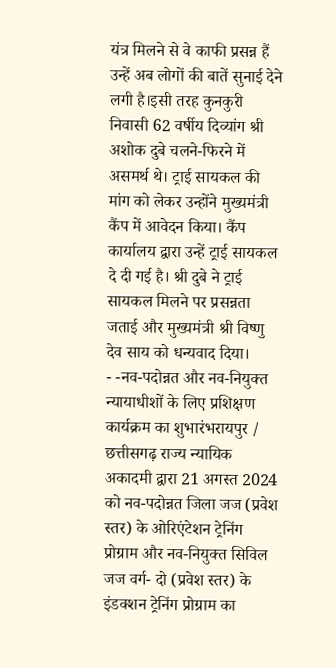यंत्र मिलने से वे काफी प्रसन्न हैं उन्हें अब लोगों की बातें सुनाई देने लगी है।इसी तरह कुनकुरी निवासी 62 वर्षीय दिव्यांग श्री अशोक दुबे चलने-फिरने में असमर्थ थे। ट्राई सायकल की मांग को लेकर उन्होंने मुख्यमंत्री कैंप में आवेदन किया। कैंप कार्यालय द्वारा उन्हें ट्राई सायकल दे दी गई है। श्री दुबे ने ट्राई सायकल मिलने पर प्रसन्नता जताई और मुख्यमंत्री श्री विष्णु देव साय को धन्यवाद दिया।
- -नव-पदोन्नत और नव-नियुक्त न्यायाधीशों के लिए प्रशिक्षण कार्यक्रम का शुभारंभरायपुर / छत्तीसगढ़ राज्य न्यायिक अकादमी द्वारा 21 अगस्त 2024 को नव-पदोन्नत जिला जज (प्रवेश स्तर) के ओरिएंटेशन ट्रेनिंग प्रोग्राम और नव-नियुक्त सिविल जज वर्ग- दो (प्रवेश स्तर) के इंडक्शन ट्रेनिंग प्रोग्राम का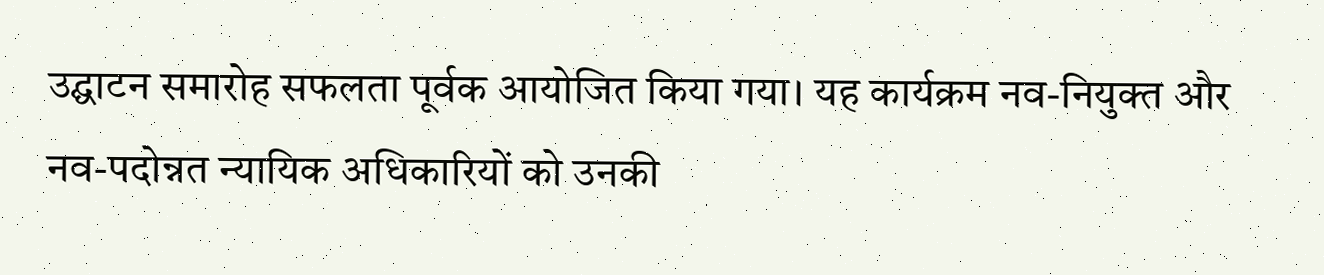उद्घाटन समारोह सफलता पूर्वक आयोजित किया गया। यह कार्यक्रम नव-नियुक्त और नव-पदोन्नत न्यायिक अधिकारियों को उनकी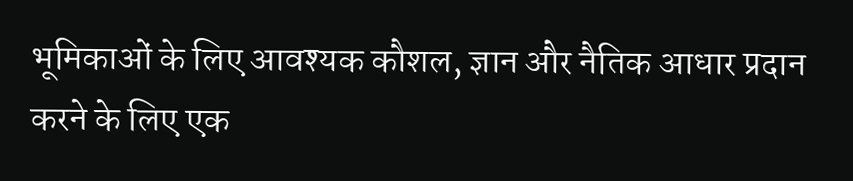भूमिकाओं के लिए आवश्यक कौशल, ज्ञान और नैतिक आधार प्रदान करने के लिए एक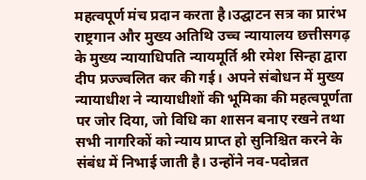महत्वपूर्ण मंच प्रदान करता है।उद्घाटन सत्र का प्रारंभ राष्ट्रगान और मुख्य अतिथि उच्च न्यायालय छत्तीसगढ़ के मुख्य न्यायाधिपति न्यायमूर्ति श्री रमेश सिन्हा द्वारा दीप प्रज्ज्वलित कर की गई। अपने संबोधन में मुख्य न्यायाधीश ने न्यायाधीशों की भूमिका की महत्वपूर्णता पर जोर दिया, जो विधि का शासन बनाए रखने तथा सभी नागरिकों को न्याय प्राप्त हो सुनिश्चित करने के संबंध में निभाई जाती है। उन्होंने नव-पदोन्नत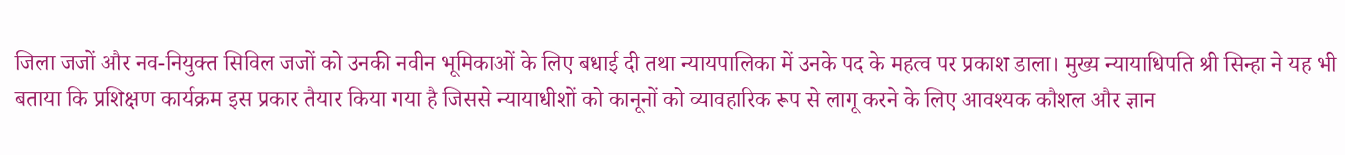जिला जजों और नव-नियुक्त सिविल जजों को उनकी नवीन भूमिकाओं के लिए बधाई दी तथा न्यायपालिका में उनके पद के महत्व पर प्रकाश डाला। मुख्य न्यायाधिपति श्री सिन्हा ने यह भी बताया कि प्रशिक्षण कार्यक्रम इस प्रकार तैयार किया गया है जिससे न्यायाधीशों को कानूनों को व्यावहारिक रूप से लागू करने के लिए आवश्यक कौशल और ज्ञान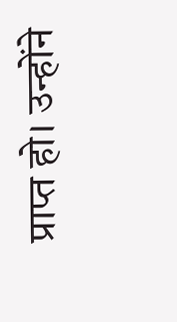प्राप्त हो। उन्होंने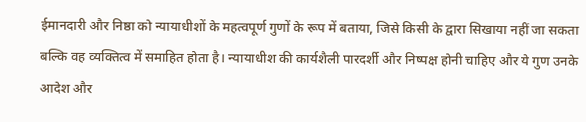ईमानदारी और निष्ठा को न्यायाधीशों के महत्वपूर्ण गुणों के रूप में बताया, जिसे किसी के द्वारा सिखाया नहीं जा सकता बल्कि वह व्यक्तित्व में समाहित होता है। न्यायाधीश की कार्यशैली पारदर्शी और निष्पक्ष होनी चाहिए और ये गुण उनके आदेश और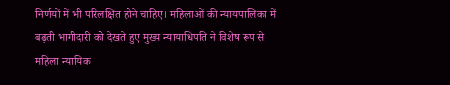निर्णयों में भी परिलक्षित होने चाहिए। महिलाओं की न्यायपालिका में बढ़ती भागीदारी को देखते हुए मुख्य न्यायाधिपति ने विशेष रूप से महिला न्यायिक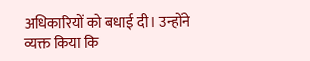अधिकारियों को बधाई दी। उन्होंने व्यक्त किया कि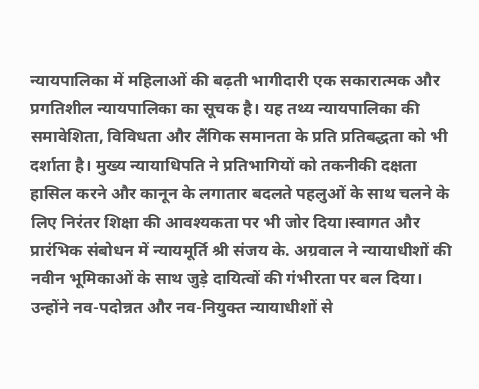न्यायपालिका में महिलाओं की बढ़ती भागीदारी एक सकारात्मक और प्रगतिशील न्यायपालिका का सूचक है। यह तथ्य न्यायपालिका की समावेशिता, विविधता और लैंगिक समानता के प्रति प्रतिबद्धता को भी दर्शाता है। मुख्य न्यायाधिपति ने प्रतिभागियों को तकनीकी दक्षता हासिल करने और कानून के लगातार बदलते पहलुओं के साथ चलने के लिए निरंतर शिक्षा की आवश्यकता पर भी जोर दिया।स्वागत और प्रारंभिक संबोधन में न्यायमूर्ति श्री संजय के. अग्रवाल ने न्यायाधीशों की नवीन भूमिकाओं के साथ जुड़े दायित्वों की गंभीरता पर बल दिया। उन्होंने नव-पदोन्नत और नव-नियुक्त न्यायाधीशों से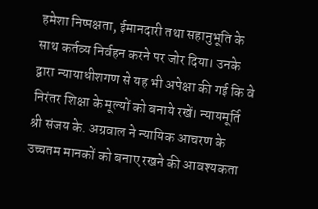हमेशा निष्पक्षता, ईमानदारी तथा सहानुभूति के साथ कर्तव्य निर्वहन करने पर जोर दिया। उनके द्वारा न्यायाधीशगण से यह भी अपेक्षा की गई कि वे निरंतर शिक्षा के मूल्यों को बनाये रखें। न्यायमूर्ति श्री संजय के. अग्रवाल ने न्यायिक आचरण के उच्चतम मानकों को बनाए रखने की आवश्यकता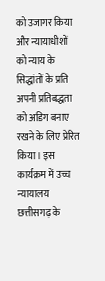को उजागर किया और न्यायाधीशों को न्याय के सिद्धांतों के प्रति अपनी प्रतिबद्धता को अडिग बनाए रखने के लिए प्रेरित किया। इस कार्यक्रम में उच्च न्यायालय छत्तीसगढ़ के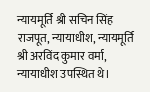न्यायमूर्ति श्री सचिन सिंह राजपूत, न्यायाधीश, न्यायमूर्ति श्री अरविंद कुमार वर्मा, न्यायाधीश उपस्थित थे।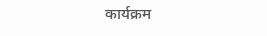कार्यक्रम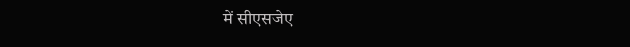में सीएसजेए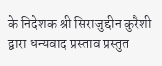के निदेशक श्री सिराजुद्दीन कुरैशी द्वारा धन्यवाद प्रस्ताव प्रस्तुत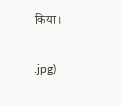किया।

.jpg)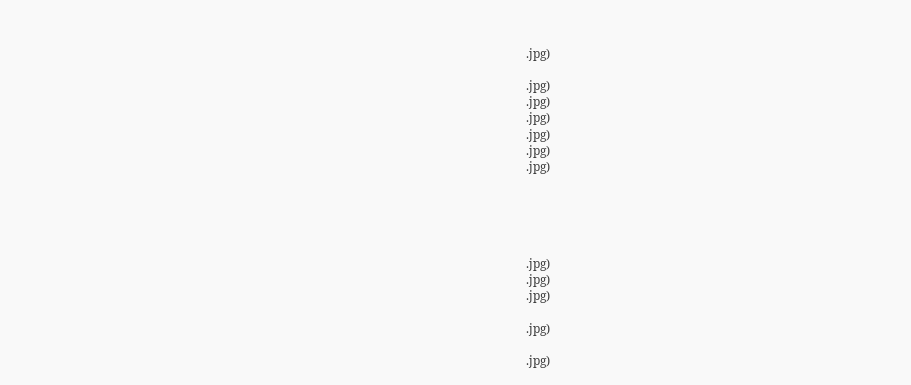.jpg)

.jpg)
.jpg)
.jpg)
.jpg)
.jpg)
.jpg)





.jpg)
.jpg)
.jpg)

.jpg)

.jpg)